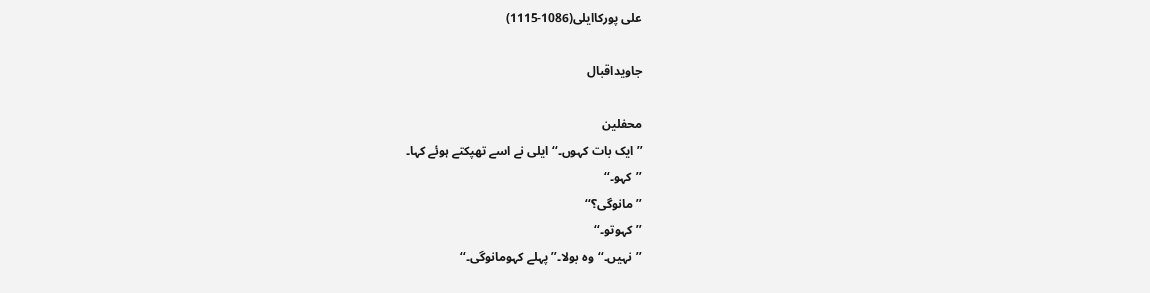علی پورکاایلی(1086-1115)

جاویداقبال

محفلین
’’ایک بات کہوں۔‘‘ایلی نے اسے تھپکتے ہوئے کہا۔
’’کہو۔‘‘
’’مانوگی؟‘‘
’’کہوتو۔‘‘
’’نہیں۔‘‘وہ بولا۔’’پہلے کہومانوگی۔‘‘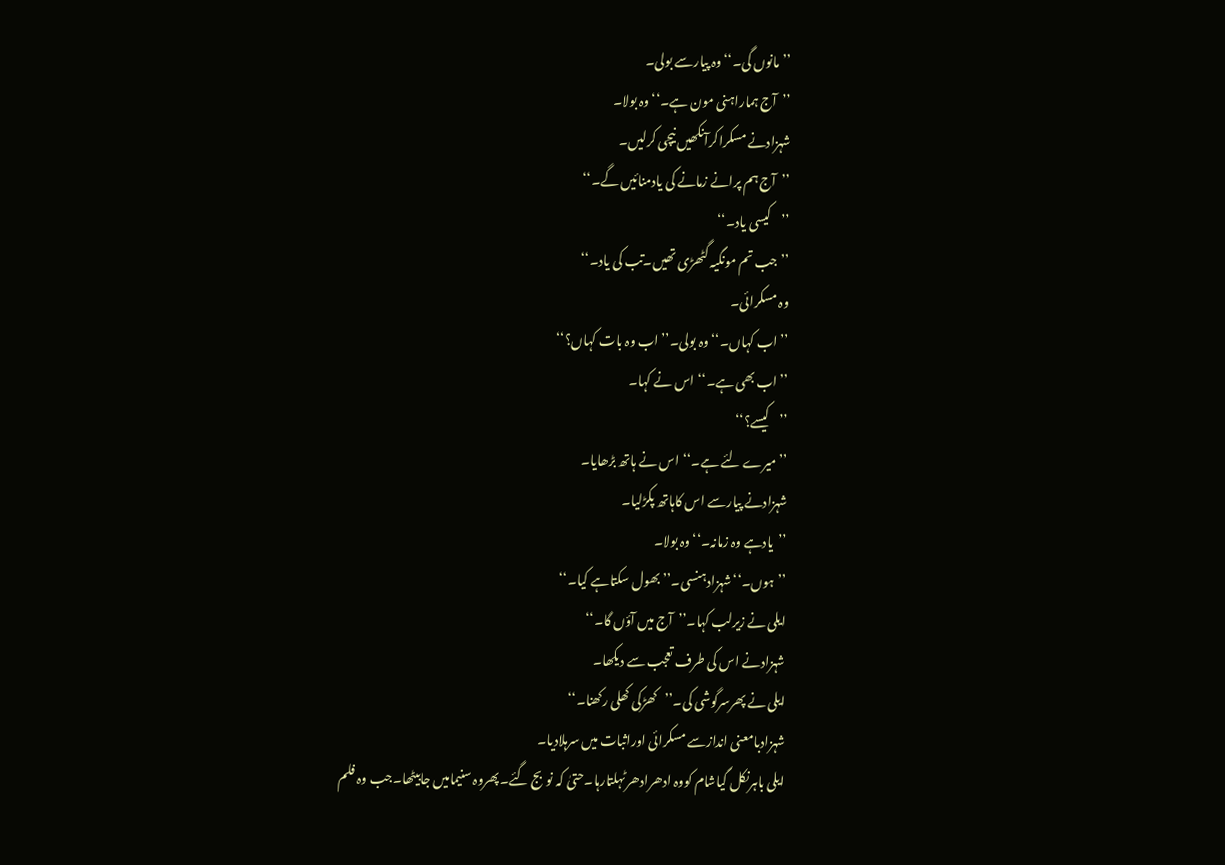’’مانوں گی۔‘‘وہ پیارسے بولی۔
’’آج ہماراہنی مون ہے۔‘‘وہ بولا۔
شہزادنے مسکراکرآنکھیں نیچی کرلیں۔
’’آج ہم پرانے زمانے کی یادمنائیں گے۔‘‘
’’کیسی یاد۔‘‘
’’جب تم مونگیہ گٹھڑی تھیں۔تب کی یاد۔‘‘
وہ مسکرائی۔
’’اب کہاں۔‘‘وہ بولی۔’’اب وہ بات کہاں؟‘‘
’’اب بھی ہے۔‘‘اس نے کہا۔
’’کیسے؟‘‘
’’میرے لئے ہے۔‘‘اس نے ہاتھ بڑھایا۔
شہزادنے پیارسے اس کاہاتھ پکڑلیا۔
’’یادہے وہ زمانہ۔‘‘وہ بولا۔
’’ہوں۔‘‘شہزادہنسی۔’’بھول سکتاہے کیا۔‘‘
ایلی نے زیرلب کہا۔’’آج میں آؤں گا۔‘‘
شہزادنے اس کی طرف تعجب سے دیکھا۔
ایلی نے پھرسرگوشی کی۔’’کھڑکی کھلی رکھنا۔‘‘
شہزادبامعنی اندازسے مسکرائی اوراثبات میں سرہلادیا۔
ایلی باہرنکل گیاشام کووہ ادھرادھرٹہلتارہا۔حتیٰ کہ نوبج گئے۔پھروہ سنیمامیں جابیٹھا۔جب وہ فلم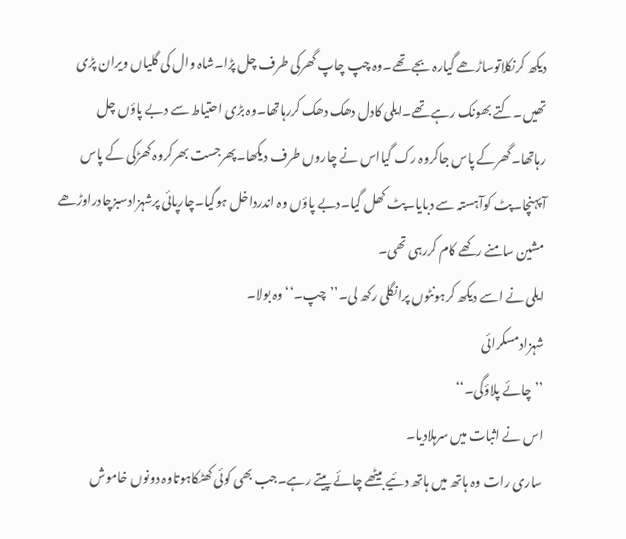دیکھ کرنکلاتوساڑھے گیارہ بجے تھے۔وہ چپ چاپ گھرکی طرف چل پڑا۔شاہ وال کی گلیاں ویران پڑی تھیں۔کتے بھونک رہے تھے۔ایلی کادل دھک دھک کررہاتھا۔وہ بڑی احتیاط سے دبے پاؤں چل رہاتھا۔گھرکے پاس جاکروہ رک گیااس نے چاروں طرف دیکھا۔پھرجست بھرکروہ کھڑکی کے پاس آپہنچا۔پٹ کوآہستہ سے دبایا۔پٹ کھل گیا۔دبے پاؤں وہ اندرداخل ہوگیا۔چارپائی پرشہزادسبزچادراوڑھے مشین سامنے رکھے کام کررہی تھی۔
ایلی نے اسے دیکھ کرہونٹوں پرانگلی رکھ لی۔’’چپ۔‘‘وہ بولا۔
شہزادمسکرائی
’’چائے پلاؤگی۔‘‘
اس نے اثبات میں سرہلادیا۔
ساری رات وہ ہاتھ میں ہاتھ دئیے بیٹھے چائے پیتے رہے۔جب بھی کوئی کھٹکاہوتاوہ دونوں خاموش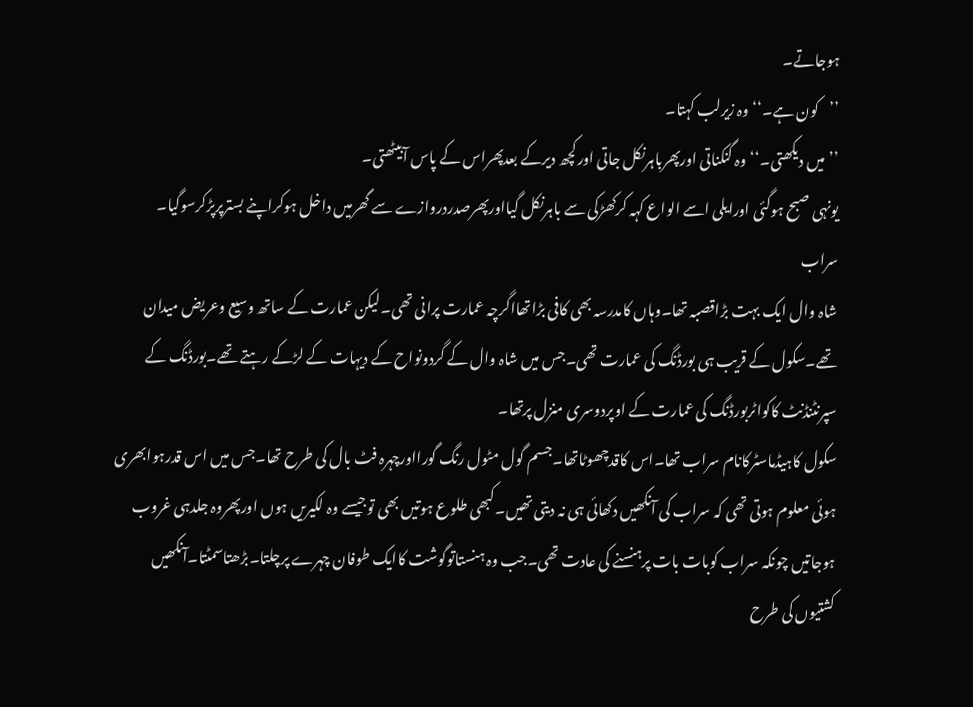ہوجاتے۔
’’کون ہے۔‘‘وہ زیرلب کہتا۔
’’میں دیکھتی۔‘‘وہ گنکناتی اورپھرباہرنکل جاتی اورکچھ دیرکے بعدپھراس کے پاس آبیٹھتی۔
یونہی صبح ہوگئی اورایلی اسے الواع کہہ کرکھڑکی سے باہرنکل گیااورپھرصدردروازے سے گھرمیں داخل ہوکراپنے بسترپرپڑکرسوگیا۔
سراب
شاہ وال ایک بہت بڑاقصبہ تھا۔وہاں کامدرسہ بھی کافی بڑاتھااگرچہ عمارت پرانی تھی۔لیکن عمارت کے ساتھ وسیع وعریض میدان تھے۔سکول کے قریب ہی بورڈنگ کی عمارت تھی۔جس میں شاہ وال کے گردونواح کے دیہات کے لڑکے رہتے تھے۔بورڈنگ کے سپرنٹنڈنٹ کاکواٹربورڈنگ کی عمارت کے اوپردوسری منزل پرتھا۔
سکول کاہیڈماسٹرکانام سراب تھا۔اس کاقدچھوٹاتھا۔جسم گول مٹول رنگ گورااورچہرہ فٹ بال کی طرح تھا۔جس میں اس قدرہوابھری ہوئی معلوم ہوتی تھی کہ سراب کی آنکھیں دکھائی ہی نہ دیتی تھیں۔کبھی طلوع ہوتیں بھی توجیسے وہ لکیریں ہوں اورپھروہ جلدہی غروب ہوجاتیں چونکہ سراب کوبات بات پرہنسنے کی عادت تھی۔جب وہ ہنستاتوگوشت کاایک طوفان چہرے پرچلتا۔بڑھتاسمٹتا۔آنکھیں کشتیوں کی طرح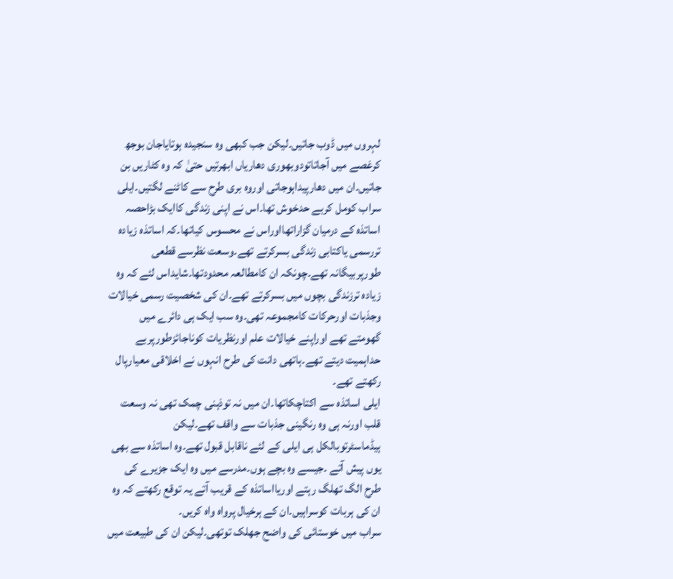لہروں میں ڈوب جاتیں۔لیکن جب کبھی وہ سنجیدہ ہوتایاجان بوجھ کرغصے میں آجاتاتودوبھوری دھاریاں ابھرتیں حتیٰ کہ وہ کٹاریں بن جاتیں۔ان میں دھارپیداہوجاتی اوروہ بری طرح سے کاٹنے لگتیں۔ایلی سراب کومل کربے حدخوش تھا۔اس نے اپنی زندگی کاایک بڑاحصہ اساتذہ کے درمیان گزاراتھااوراس نے محسوس کیاتھا۔کہ اساتذہ زیادہ تررسمی یاکتابی زندگی بسرکرتے تھے۔وسعت نظرسے قطعی طورپربیگانہ تھے۔چونکہ ان کامطالعہ محدودتھا۔شایداس لئے کہ وہ زیادہ ترزندگی بچوں میں بسرکرتے تھے۔ان کی شخصیت رسمی خیالات وجذبات اورحرکات کامجموعہ تھی۔وہ سب ایک ہی دائرے میں گھومتے تھے اوراپنے خیالات علم اورنظریات کوناجائزطورپربے حداہمیت دیتے تھے۔ہاتھی دانت کی طرح انہوں نے اخلاقی معیارپال رکھتے تھے۔
ایلی اساتذہ سے اکتاچکاتھا۔ان میں نہ توذہنی چمک تھی نہ وسعت قلب اورنہ ہی وہ رنگینی جذبات سے واقف تھے۔لیکن ہیڈماسٹرتوبالکل ہی ایلی کے لئے ناقابل قبول تھے۔وہ اساتذہ سے بھی یوں پیش آتے ۔جیسے وہ بچے ہوں۔مدرسے میں وہ ایک جزیرے کی طرح الگ تھلگ رہتے اوریااساتذہ کے قریب آتے یہ توقع رکھتے کہ وہ ان کی ہربات کوسراہیں۔ان کے ہرخیال پرواہ واہ کریں۔
سراب میں خوستائی کی واضح جھلک توتھی۔لیکن ان کی طبیعت میں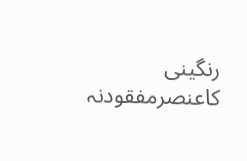رنگینی کاعنصرمفقودنہ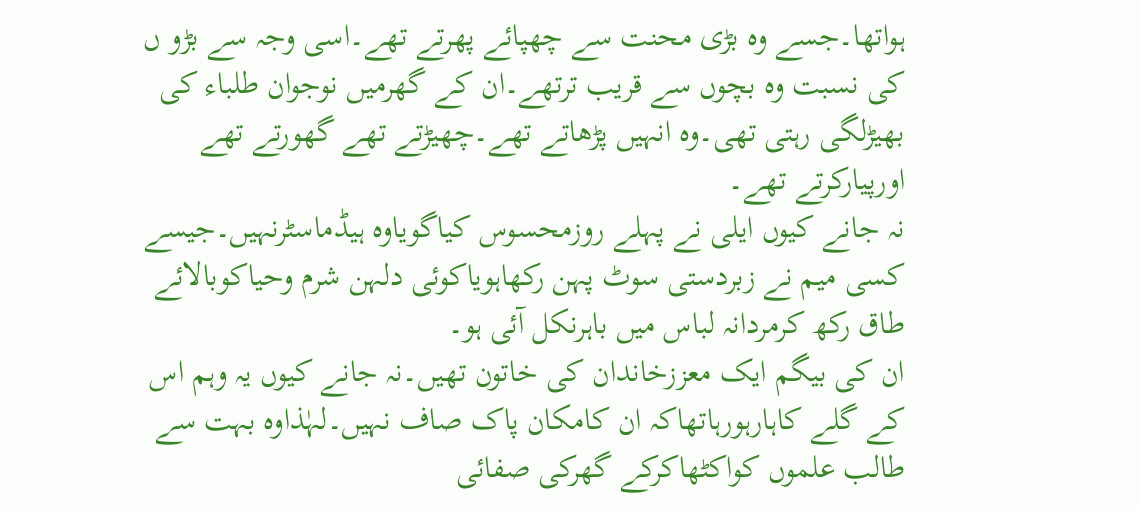ہواتھا۔جسے وہ بڑی محنت سے چھپائے پھرتے تھے۔اسی وجہ سے بڑو ں کی نسبت وہ بچوں سے قریب ترتھے۔ان کے گھرمیں نوجوان طلباء کی بھیڑلگی رہتی تھی۔وہ انہیں پڑھاتے تھے۔چھیڑتے تھے گھورتے تھے اورپیارکرتے تھے۔
نہ جانے کیوں ایلی نے پہلے روزمحسوس کیاگویاوہ ہیڈماسٹرنہیں۔جیسے کسی میم نے زبردستی سوٹ پہن رکھاہویاکوئی دلہن شرم وحیاکوبالائے طاق رکھ کرمردانہ لباس میں باہرنکل آئی ہو۔
ان کی بیگم ایک معززخاندان کی خاتون تھیں۔نہ جانے کیوں یہ وہم اس کے گلے کاہارہورہاتھاکہ ان کامکان پاک صاف نہیں۔لہٰذاوہ بہت سے طالب علموں کواکٹھاکرکے گھرکی صفائی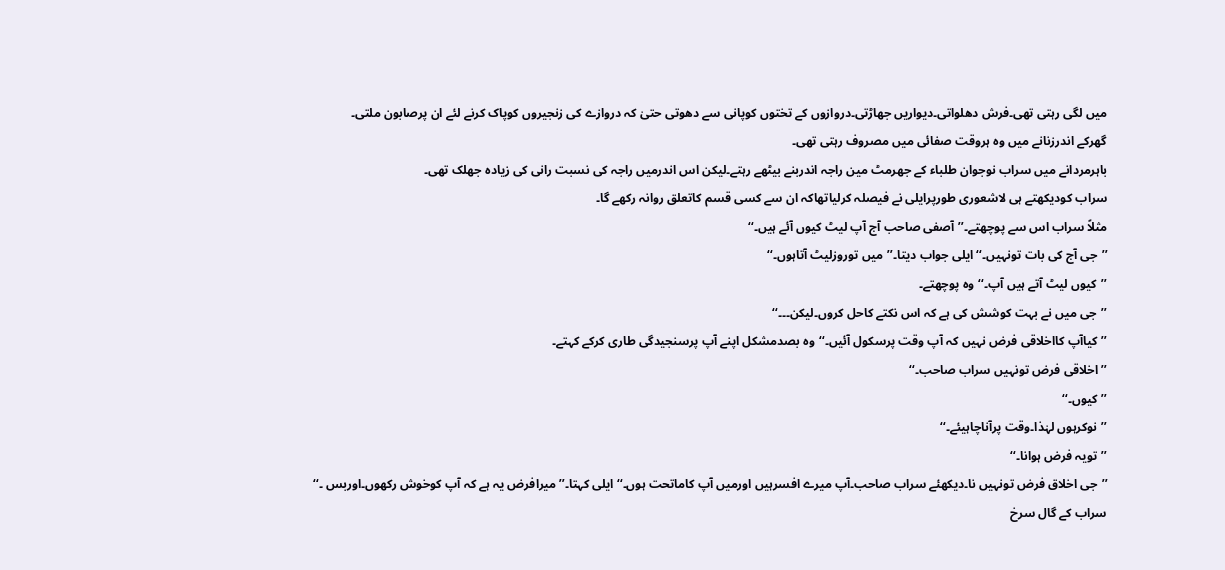میں لگی رہتی تھی۔فرش دھلواتی۔دیواریں جھاڑتی۔دروازوں کے تختوں کوپانی سے دھوتی حتیٰ کہ دروازے کی زنجیروں کوپاک کرنے لئے ان پرصابون ملتی۔
گھرکے اندرزنانے میں وہ ہروقت صفائی میں مصروف رہتی تھی۔
باہرمردانے میں سراب نوجوان طلباء کے جھرمٹ مین راجہ اندربنے بیٹھے رہتے۔لیکن اس اندرمیں راجہ کی نسبت رانی کی زیادہ جھلک تھی۔
سراب کودیکھتے ہی لاشعوری طورپرایلی نے فیصلہ کرلیاتھاکہ ان سے کسی قسم کاتعلق روانہ رکھے گا۔
مثلاً سراب اس سے پوچھتے۔’’آصفی صاحب آج آپ لیٹ کیوں آئے ہیں۔‘‘
’’جی آج کی بات تونہیں۔‘‘ایلی جواب دیتا۔’’میں توروزلیٹ آتاہوں۔‘‘
’’کیوں لیٹ آتے ہیں آپ۔‘‘وہ پوچھتے۔
’’جی میں نے بہت کوشش کی ہے کہ اس نکتے کاحل کروں۔لیکن۔۔۔‘‘
’’کیاآپ کااخلاقی فرض نہیں کہ آپ وقت پرسکول آئیں۔‘‘وہ بصدمشکل اپنے آپ پرسنجیدگی طاری کرکے کہتے۔
’’اخلاقی فرض تونہیں سراب صاحب۔‘‘
’’کیوں۔‘‘
’’نوکرہوں لہٰذا۔وقت پرآناچاہیئے۔‘‘
’’تویہ فرض ہوانا۔‘‘
’’جی اخلاق فرض تونہیں نا۔دیکھئے سراب صاحب۔آپ میرے افسرہیں اورمیں آپ کاماتحت ہوں۔‘‘ایلی کہتا۔’’میرافرض یہ ہے کہ آپ کوخوش رکھوں۔اوربس ۔‘‘
سراب کے گال سرخ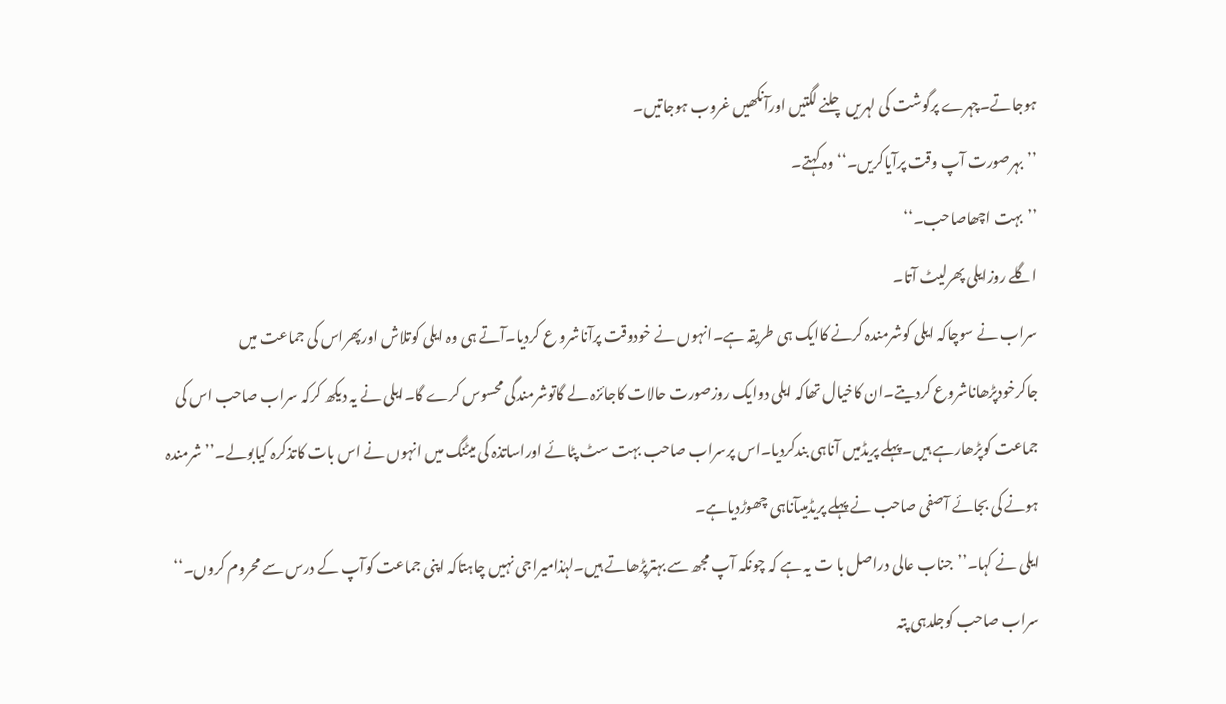ہوجاتے۔چہرے پرگوشت کی لہریں چلنے لگتیں اورآنکھیں غروب ہوجاتیں۔
’’بہرصورت آپ وقت پرآیاکریں۔‘‘وہ کہتے۔
’’بہت اچھاصاحب۔‘‘
اگلے روزایلی پھرلیٹ آتا۔
سراب نے سوچاکہ ایلی کوشرمندہ کرنے کاایک ہی طریقہ ہے۔انہوں نے خودوقت پرآناشرو ع کردیا۔آتے ہی وہ ایلی کوتلاش اورپھراس کی جماعت میں جاکرخودپڑھاناشروع کردیتے۔ان کاخیال تھاکہ ایلی دوایک روزصورت حالات کاجائزہ لے گاتوشرمندگی محسوس کرے گا۔ایلی نے یہ دیکھ کرکہ سراب صاحب اس کی جماعت کوپڑھارہے ہیں۔پہلے پریڈمیں آناہی بندکردیا۔اس پرسراب صاحب بہت سٹ پٹائے اوراساتذہ کی میٹنگ میں انہوں نے اس بات کاتذکرہ کیابولے۔’’شرمندہ ہونے کی بجائے آصفی صاحب نے پہلے پریڈمیںآناہی چھوڑدیاہے۔
ایلی نے کہا۔’’جناب عالی دراصل با ت یہ ہے کہ چونکہ آپ مجھ سے بہترپڑھاتے ہیں۔لہٰذامیراجی نہیں چاہتاکہ اپنی جماعت کوآپ کے درس سے محروم کروں۔‘‘
سراب صاحب کوجلدہی پتہ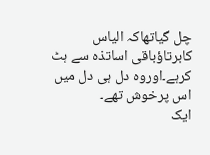چل گیاتھاکہ الیاس کابرتاؤباقی اساتذہ سے ہٹ کرہے۔اوروہ دل ہی دل میں اس پرخوش تھے۔
ایک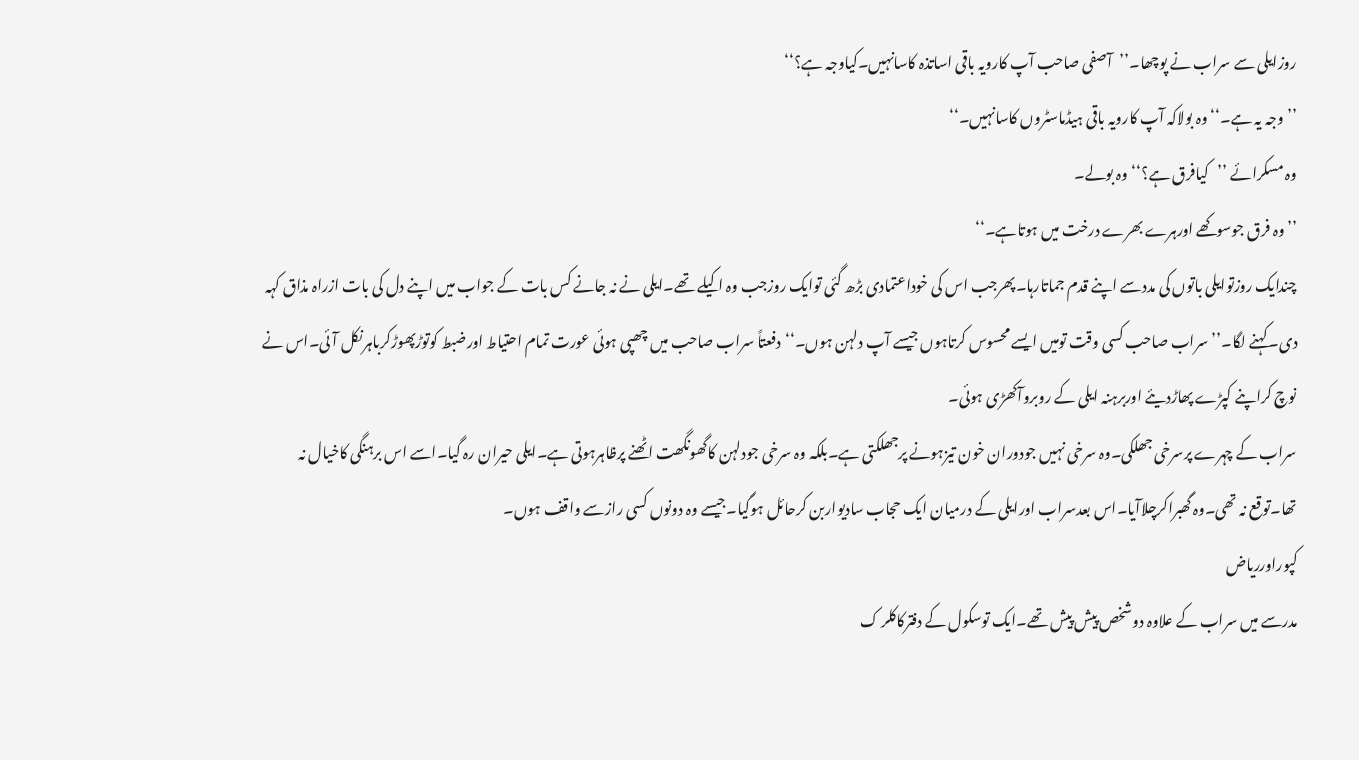روزایلی سے سراب نے پوچھا۔’’آصفی صاحب آپ کارویہ باقی اساتذہ کاسانہیں۔کیاوجہ ہے؟‘‘
’’وجہ یہ ہے۔‘‘وہ بولاکہ آپ کارویہ باقی ہیڈماسٹروں کاسانہیں۔‘‘
وہ مسکرائے ’’کیافرق ہے؟‘‘وہ بولے۔
’’وہ فرق جوسوکھے اورہرے بھرے درخت میں ہوتاہے۔‘‘
چندایک روزتوایلی باتوں کی مددسے اپنے قدم جماتارہا۔پھرجب اس کی خوداعتمادی بڑھ گئی توایک روزجب وہ اکیلے تھے۔ایلی نے نہ جانے کس بات کے جواب میں اپنے دل کی بات ازراہ مذاق کہہ دی۔کہنے لگا۔’’سراب صاحب کسی وقت تومیں ایسے محسوس کرتاہوں جیسے آپ دلہن ہوں۔‘‘دفعتاً سراب صاحب میں چھپی ہوئی عورت تمام احتیاط اورضبط کوتوڑپھوڑکرباہرنکل آئی۔اس نے نوچ کراپنے کپڑے پھاڑدیئے اوربرہنہ ایلی کے روبروآکھڑی ہوئی۔
سراب کے چہرے پرسرخی جھلکی۔وہ سرخی نہیں جودوران خون تیزہونے پرجھلکتی ہے۔بلکہ وہ سرخی جودلہن کاگھونگھت اٹھنے پرظاہرہوتی ہے۔ایلی حیران رہ گیا۔اسے اس برہنگی کاخیال نہ تھا۔توقع نہ تھی۔وہ گھبراکرچلاآیا۔اس بعدسراب اورایلی کے درمیان ایک حجاب سادیواربن کرحائل ہوگیا۔جیسے وہ دونوں کسی رازسے واقف ہوں۔
کپوراورریاض
مدرسے میں سراب کے علاوہ دوشخص پیش پیش تھے۔ایک توسکول کے دفترکاکلر ک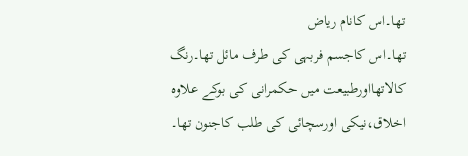تھا۔اس کانام ریاض
تھا۔اس کاجسم فربہی کی طرف مائل تھا۔رنگ کالاتھااورطبیعت میں حکمرانی کی بوکے علاوہ اخلاق،نیکی اورسچائی کی طلب کاجنون تھا۔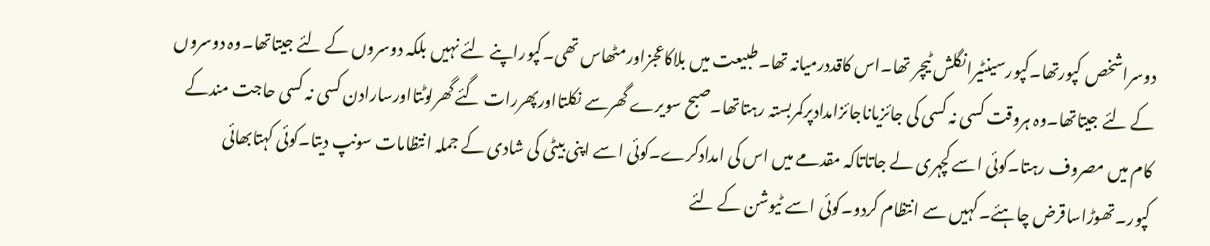دوسراشخص کپورتھا۔کپورسینٹیرانگلش ٹیچر تھا۔اس کاقددرمیانہ تھا۔طبیعت میں بلاکاعجزاورمٹھاس تھی۔کپوراپنے لئے نہیں بلکہ دوسروں کے لئے جیتاتھا۔وہ دوسروں کے لئے جیتاتھا۔وہ ہروقت کسی نہ کسی کی جائزیاناجائزامدادپرکمربستہ رہتاتھا۔صبح سویرے گھرسے نکلتااورپھررات گئے گھرلوٹتااورسارادن کسی نہ کسی حاجت مندکے کام میں مصروف رہتا۔کوئی اسے کچہری لے جاتاتاکہ مقدمے میں اس کی امدادکرے۔کوئی اسے اپنی بیٹی کی شادی کے جملہ انتظامات سونپ دیتا۔کوئی کہتابھائی کپور۔تھوڑاساقرض چاہئے۔کہیں سے انتظام کردو۔کوئی اسے ٹیوشن کے لئے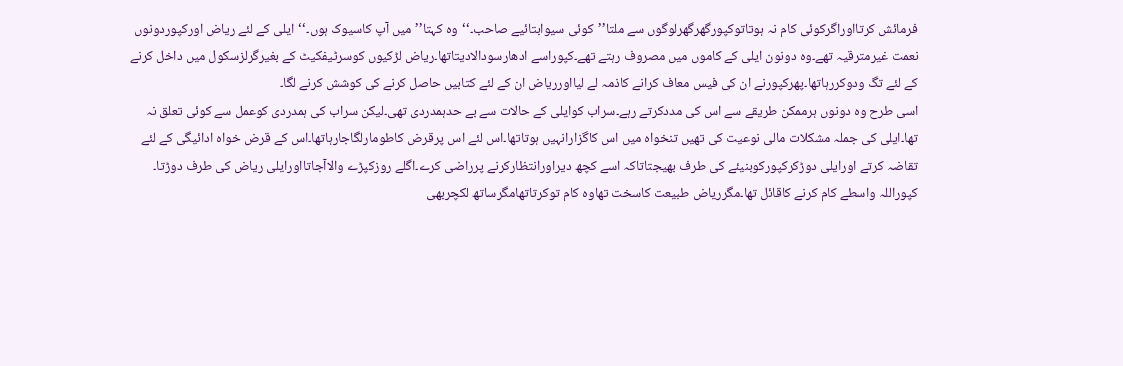فرمائش کرتااوراگرکوئی کام نہ ہوتاتوکپورگھرگھرلوگوں سے ملتا’’کوئی سیوابتائیے صاحب۔‘‘وہ کہتا’’میں آپ کاسیوک ہوں۔‘‘ایلی کے لئے ریاض اورکپوردونوں نعمت غیرمترقیہ تھے۔وہ دونون ایلی کے کاموں میں مصروف رہتے تھے۔کپوراسے ادھارسودالادیتاتھا۔ریاض لڑکیوں کوسرٹیفکیٹ کے بغیرگرلزسکول میں داخل کرنے کے لئے تگ ودوکررہاتھا۔پھرکپورنے ان کی فیس معاف کرانے کاذمہ لے لیااورریاض ان کے لئے کتابیں حاصل کرنے کی کوشش کرنے لگا۔
اسی طرح وہ دونوں ہرممکن طریقے سے اس کی مددکرتے رہے۔سراب کوایلی کے حالات سے بے حدہمدردی تھی۔لیکن سراب کی ہمدردی کوعمل سے کوئی تعلق نہ تھا۔ایلی کی جملہ مشکلات مالی نوعیت کی تھیں تنخواہ میں اس کاگزارانہیں ہوتاتھا۔اس لئے اس پرقرض کاطومارلگاجارہاتھا۔اس کے قرض خواہ ادائیگی کے لئے تقاضہ کرتے اورایلی دوڑکرکپورکوبنیئے کی طرف بھیجتاتاکہ اسے کچھ دیراورانتظارکرنے پرراضی کرے۔اگلے روزکپڑے والاآجاتااورایلی ریاض کی طرف دوڑتا۔
کپوراللہ واسطے کام کرنے کاقائل تھا۔مگرریاض طبیعت کاسخت تھاوہ کام توکرتاتھامگرساتھ لکچربھی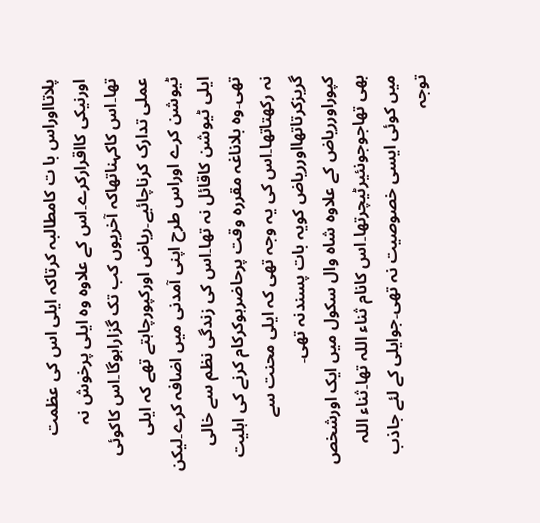پلاتااوراس با ت کامطالبہ کرتاکہ ایلی اس کی عظمت اورنیکی کااقرارکرے۔اس کے علاوہ وہ ایلی پرخوش نہ تھا۔اس کاکہناتھاکہ آخریوں کب تک گزاراہوگا۔اس کاکوئی عملی تدارک کرناچائیے۔ریاض اورکپورچاہتے تھے کہ ایلی ٹیوشن کرے اوراس طرح اپنی آمدنی میں اضافہ کرے۔لیکن ایلی ٹیوشن کاقائل نہ تھا۔اس کی زندگی نظم سے خالی تھی۔وہ بلاناغہ مقررہ وقت پرحاضرہوکرکام کرنے کی اہلیت نہ رکھتاتھا۔اس کی یہ وجہ تھی کہ ایلی محنت سے گریزکرتاتھااورریاض کویہ بات پسندنہ تھی۔
کپوراورریاض کے علاوہ شاہ وال سکول میں ایک اورشخص بھی تھاجوجونئیرٹیچرتھا۔اس کانام ثناء اللہ تھا۔ثناء اللہ میں کوئی ایسی خصوصیت نہ تھی۔جوایلی کے لئے جاذب توجہ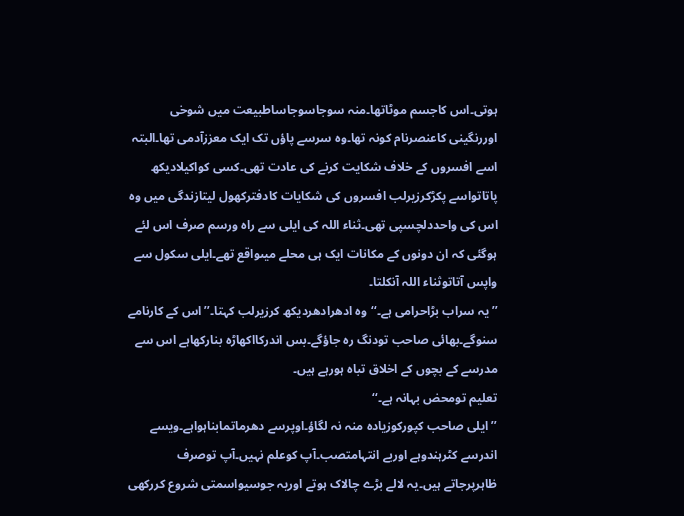ہوتی۔اس کاجسم موٹاتھا۔منہ سوجاسوجاساطبیعت میں شوخی اوررنگینی کاعنصرنام کونہ تھا۔وہ سرسے پاؤں تک ایک معززآدمی تھا۔البتہ اسے افسروں کے خلاف شکایت کرنے کی عادت تھی۔کسی کواکیلادیکھ پاتاتواسے پکڑکرزیرلب افسروں کی شکایات کادفترکھول لیتازندگی میں وہ اس کی واحددلچسپی تھی۔ثناء اللہ کی ایلی سے راہ ورسم صرف اس لئے ہوگئی کہ ان دونوں کے مکانات ایک ہی محلے میںواقع تھے۔ایلی سکول سے واپس آتاتوثناء اللہ آنکلتا۔
’’یہ سراب بڑاحرامی ہے۔‘‘وہ ادھرادھردیکھ کرزیرلب کہتا۔’’اس کے کارنامے سنوگے۔بھائی صاحب تودنگ رہ جاؤگے۔بس اندرکااکھاڑہ بنارکھاہے اس سے مدرسے کے بچوں کے اخلاق تباہ ہورہے ہیں۔
تعلیم تومحض بہانہ ہے۔‘‘
’’ایلی صاحب کپورکوزیادہ منہ نہ لگاؤ۔اوپرسے دھرماتمابناہواہے۔ویسے اندرسے کٹرہندوہے اوربے انتہامتصب۔آپ کوعلم نہیں۔آپ توصرف ظاہرپرجاتے ہیں۔یہ لالے بڑے چالاک ہوتے اوریہ جوسیواسمتی شروع کررکھی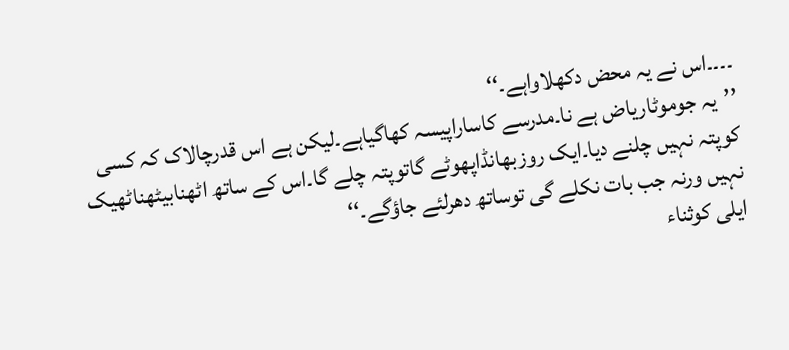۔۔۔۔اس نے یہ محض دکھلاواہے۔‘‘
’’یہ جوموٹاریاض ہے نا۔مدرسے کاساراپیسہ کھاگیاہے۔لیکن ہے اس قدرچالاک کہ کسی کوپتہ نہیں چلنے دیا۔ایک روزبھانڈاپھوٹے گاتوپتہ چلے گا۔اس کے ساتھ اٹھنابیٹھناٹھیک نہیں ورنہ جب بات نکلے گی توساتھ دھرلئے جاؤگے۔‘‘
ایلی کوثناء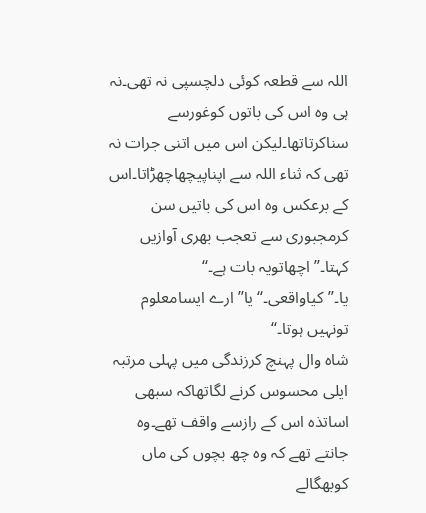اللہ سے قطعہ کوئی دلچسپی نہ تھی۔نہ ہی وہ اس کی باتوں کوغورسے سناکرتاتھا۔لیکن اس میں اتنی جرات نہ تھی کہ ثناء اللہ سے اپناپیچھاچھڑاتا۔اس کے برعکس وہ اس کی باتیں سن کرمجبوری سے تعجب بھری آوازیں کہتا۔’’اچھاتویہ بات ہے۔‘‘
یا۔’’کیاواقعی۔‘‘یا’’ارے ایسامعلوم تونہیں ہوتا۔‘‘
شاہ وال پہنچ کرزندگی میں پہلی مرتبہ ایلی محسوس کرنے لگاتھاکہ سبھی اساتذہ اس کے رازسے واقف تھے۔وہ جانتے تھے کہ وہ چھ بچوں کی ماں کوبھگالے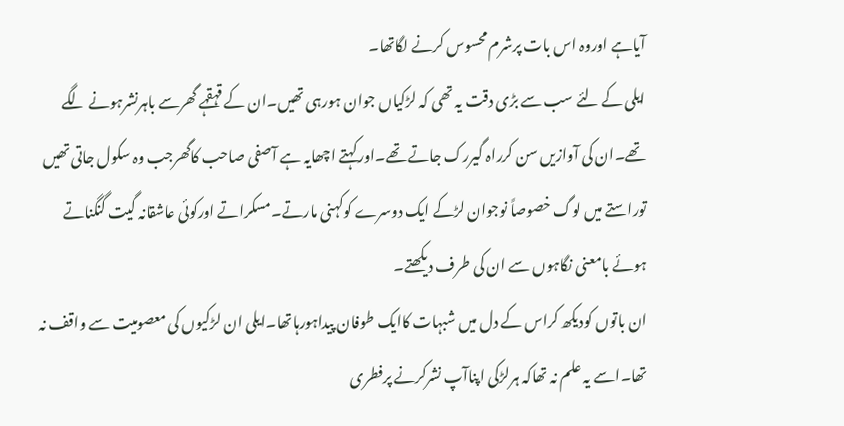آیاہے اوروہ اس بات پرشرم محسوس کرنے لگاتھا۔
ایلی کے لئے سب سے بڑی دقت یہ تھی کہ لڑکیاں جوان ہورہی تھیں۔ان کے قہقہے گھرسے باہرنشرہونے لگے تھے۔ان کی آوازیں سن کرراہ گیررک جاتے تھے۔اورکہتے اچھایہ ہے آصفی صاحب کاگھرجب وہ سکول جاتی تھیں توراستے میں لوگ خصوصاً نوجوان لڑکے ایک دوسرے کوکہنی مارتے۔مسکراتے اورکوئی عاشقانہ گیت گنگناتے ہوئے بامعنی نگاہوں سے ان کی طرف دیکھتے۔
ان باتوں کودیکھ کراس کے دل میں شبہات کاایک طوفان پیداہورہاتھا۔ایلی ان لڑکیوں کی معصومیت سے واقف نہ تھا۔اسے یہ علم نہ تھاکہ ہرلڑکی اپناآپ نشرکرنے پرفطری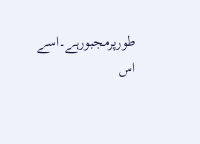طورپرمجبورہے۔اسے اس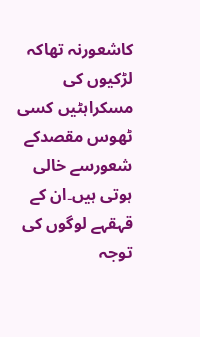کاشعورنہ تھاکہ لڑکیوں کی مسکراہٹیں کسی ٹھوس مقصدکے شعورسے خالی ہوتی ہیں۔ان کے قہقہے لوگوں کی توجہ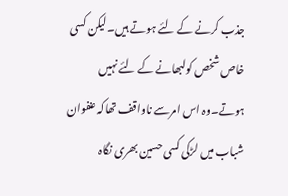جذب کرنے کے لئے ہوتے ہیں۔لیکن کسی خاص شخص کولبھانے کے لئے نہیں ہوتے۔وہ اس امرسے ناواقف تھاکہ عنفوان شباب میں لڑکی کسی حسین بھری نگاہ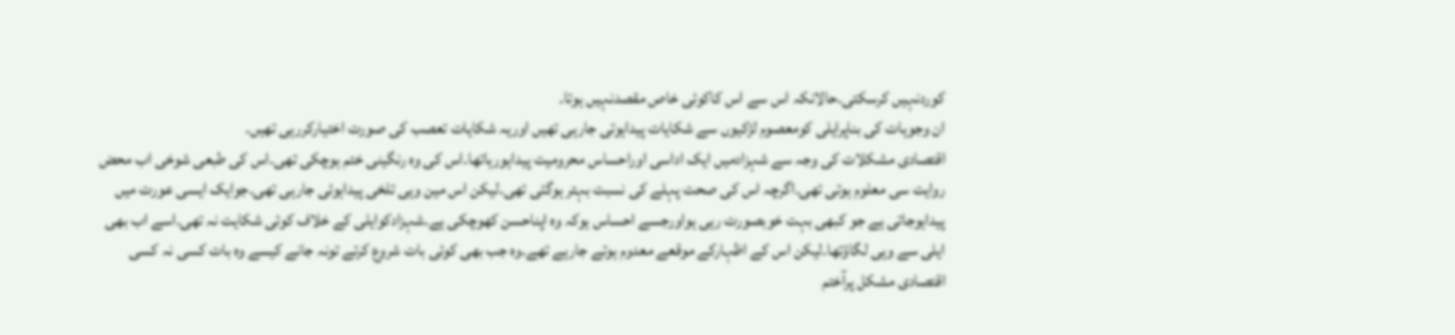کوردنہیں کرسکتی۔حالانکہ اس سے اس کاکوئی خاص مقصدنہیں ہوتا۔
ان وجوہات کی بناپرایلی کومعصوم لڑکیوں سے شکایات پیداہوتی جارہی تھیں اوریہ شکایات تعصب کی صورت اختیارکررہی تھیں۔
اقتصادی مشکلات کی وجہ سے شہزادمیں ایک اداسی اوراحساس محرومیت پیداہورہاتھا۔اس کی وہ رنگینی ختم ہوچکی تھی۔اس کی طبعی شوخی اب محض روایت سی معلوم ہوتی تھی۔اگرچہ اس کی صحت پہلے کی نسبت بہتر ہوگئی تھی۔لیکن اس مین وہی تلخی پیداہوئی جارہی تھی۔جوایک ایسی عورت میں پیداہوجاتی ہے جو کبھی بہت خوبصورت رہی ہواورجسے احساس ہوکہ وہ اپناحسن کھوچکی ہے۔شہزادکوایلی کے خلاف کوئی شکایت نہ تھی۔اسے اب بھی ایلی سے وہی لگاؤتھا۔لیکن اس کے اظہارکے موقعے معدوم ہوتے جارہے تھے۔وہ جب بھی کوئی بات شروع کرتے تونہ جانے کیسے وہ بات کسی نہ کسی اقتصادی مشکل پرآختم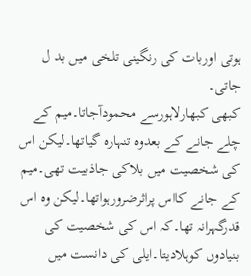ہوتی اوربات کی رنگینی تلخی میں بد ل جاتی۔
کبھی کبھارلاہورسے محمودآجاتا۔میم کے چلے جانے کے بعدوہ تنہارہ گیاتھا۔لیکن اس کی شخصیت میں بلاکی جاذبیت تھی۔میم کے جانے کااس پراثرضرورہواتھا۔لیکن وہ اس قدرگہرانہ تھا۔کہ اس کی شخصیت کی بنیادوں کوہلادیتا۔ایلی کی دانست میں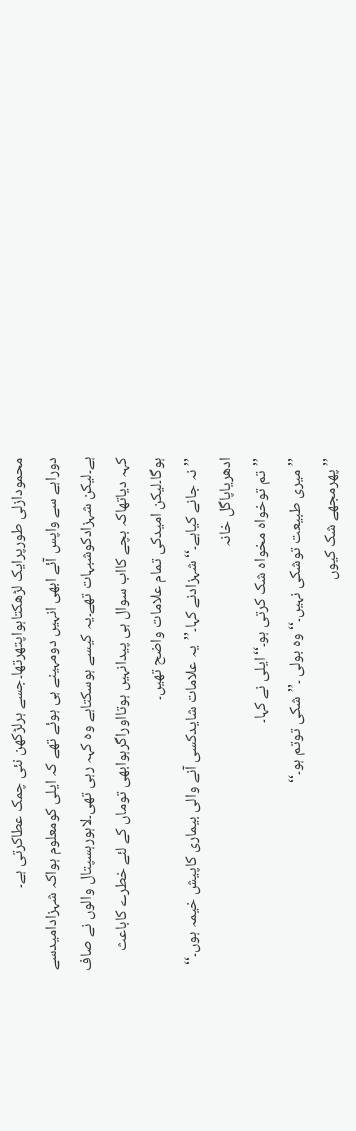محمودازلی طورپرایک لڑھکتاہواپتھرتھا۔جسے ہرلڑکھن نئی چمک عطاکرتی ہے۔
دوراہے سے واپس آئے ابھی انہیں دومہینے ہی ہوئے تھے کہ ایلی کومعلوم ہواکہ شہزادامیدسے ہے۔لیکن شہزادکوشبہات تھے۔یہ کیسے ہوسکتاہے وہ کہہ رہی تھی۔لاہورہسپتال والوں نے صاف کہہ دیاتھاکہ بچے کااب سوال ہی پیدانہیں ہوتااوراگرہوابھی توماں کے لئے خطرے کاباعث ہوگا۔لیکن امیدکی تمام علامات واضح تھیں۔
’’نہ جانے کیاہے۔‘‘شہزادنے کہا۔’’یہ علامات شایدکسی آنے والی بیماری کاپیش خیمہ ہوں۔‘‘
ادھریاپاگل خانہ
’’تم توخواہ مخواہ شک کرتی ہو۔‘‘ایلی نے کہا۔
’’میری طبیعت توشکی نہیں۔‘‘وہ بولی ۔’’شکی توتم ہو۔‘‘
’’پھرمجھے شک کیوں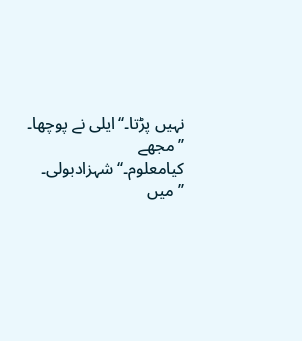نہیں پڑتا۔‘‘ایلی نے پوچھا۔
’’مجھے کیامعلوم۔‘‘شہزادبولی۔
’’میں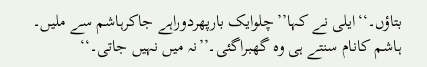بتاؤں۔‘‘ایلی نے کہا’’چلوایک بارپھردوراہے جاکرہاشم سے ملیں۔
ہاشم کانام سنتے ہی وہ گھبراگئی۔’’نہ میں نہیں جاتی۔‘‘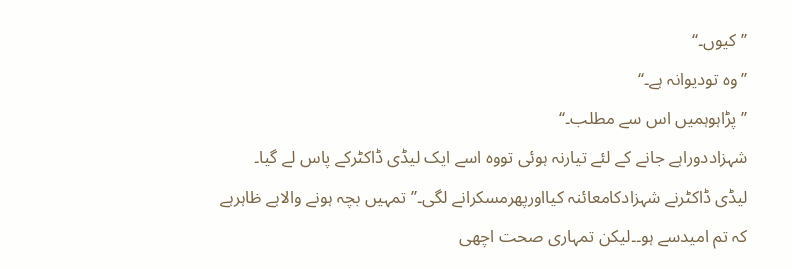’’کیوں۔‘‘
’’وہ تودیوانہ ہے۔‘‘
’’پڑاہوہمیں اس سے مطلب۔‘‘
شہزاددوراہے جانے کے لئے تیارنہ ہوئی تووہ اسے ایک لیڈی ڈاکٹرکے پاس لے گیا۔
لیڈی ڈاکٹرنے شہزادکامعائنہ کیااورپھرمسکرانے لگی۔’’تمہیں بچہ ہونے والاہے ظاہرہے کہ تم امیدسے ہو۔۔لیکن تمہاری صحت اچھی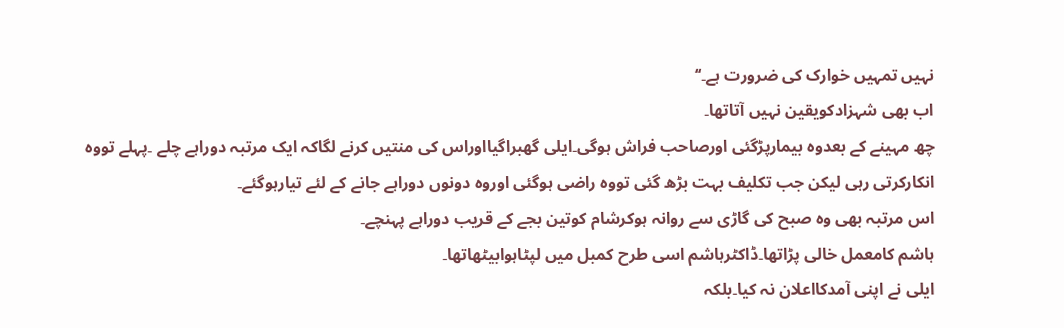نہیں تمہیں خوارک کی ضرورت ہے۔‘‘
اب بھی شہزادکویقین نہیں آتاتھا۔
چھ مہینے کے بعدوہ بیمارپڑگئی اورصاحب فراش ہوگی۔ایلی گھبراگیااوراس کی منتیں کرنے لگاکہ ایک مرتبہ دوراہے چلے ۔پہلے تووہ انکارکرتی رہی لیکن جب تکلیف بہت بڑھ گئی تووہ راضی ہوگئی اوروہ دونوں دوراہے جانے کے لئے تیارہوگئے۔
اس مرتبہ بھی وہ صبح کی گاڑی سے روانہ ہوکرشام کوتین بجے کے قریب دوراہے پہنچے۔
ہاشم کامعمل خالی پڑاتھا۔ڈاکٹرہاشم اسی طرح کمبل میں لپٹاہوابیٹھاتھا۔
ایلی نے اپنی آمدکااعلان نہ کیا۔بلکہ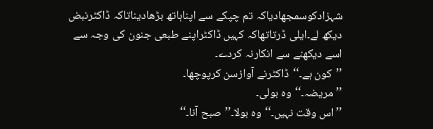شہزادکوسمجھادیاکہ تم چپکے سے اپناہاتھ بڑھادیناتاکہ ڈاکٹرنبض دیکھ لے۔ایلی ڈرتاتھاکہ کہیں ڈاکٹراپنے طبعی جنون کی وجہ سے اسے دیکھنے سے انکارنہ کردے۔
’’کون ہے۔‘‘ڈاکٹرنے آوازسن کرپوچھا۔
’’مریضہ۔‘‘وہ بولی۔
’’اس وقت نہیں۔‘‘وہ بولا۔’’صبح آنا۔‘‘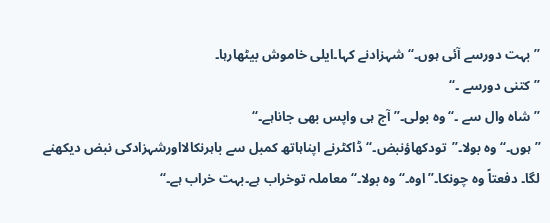’’بہت دورسے آئی ہوں۔‘‘شہزادنے کہا۔ایلی خاموش بیٹھارہا۔
’’کتنی دورسے ۔‘‘
’’شاہ وال سے ۔‘‘وہ بولی۔’’آج ہی واپس بھی جاناہے۔‘‘
’’ہوں۔‘‘وہ بولا۔’’تودکھاؤنبض۔‘‘ڈاکٹرنے اپناہاتھ کمبل سے باہرنکالااورشہزادکی نبض دیکھنے لگا۔ دفعتاً وہ چونکا۔’’اوہ۔‘‘وہ بولا۔‘‘معاملہ توخراب ہے۔بہت خراب ہے۔‘‘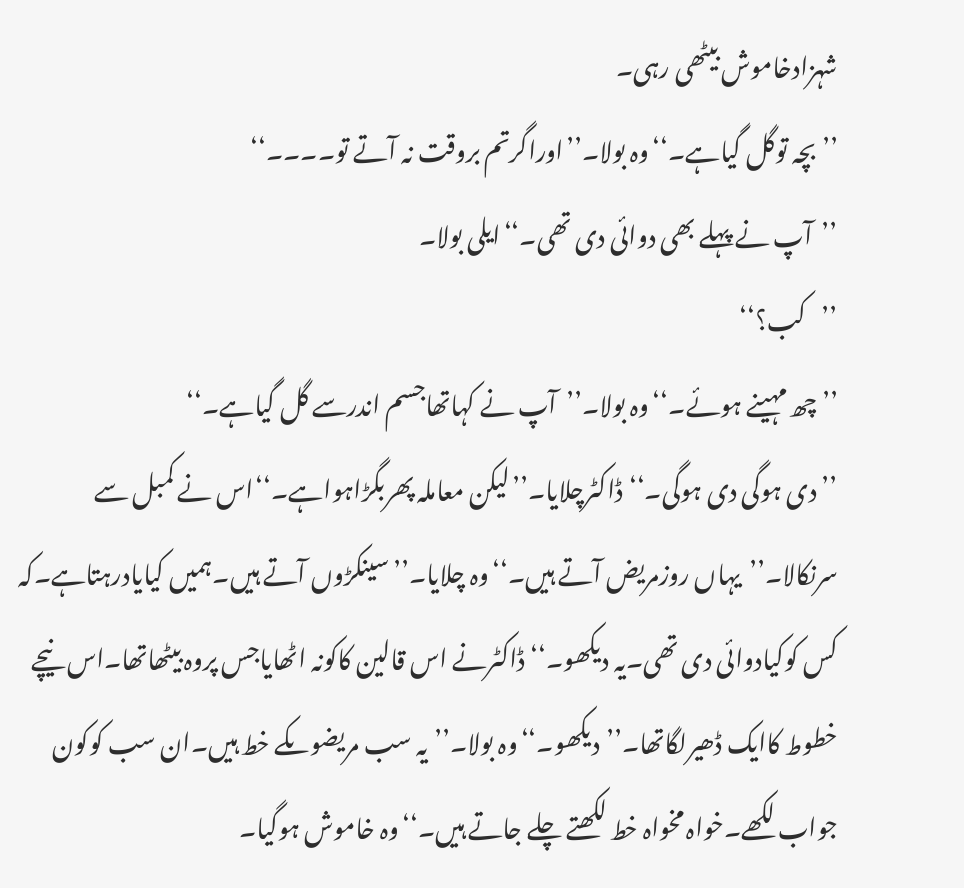شہزادخاموش بیٹھی رہی۔
’’بچہ توگل گیاہے۔‘‘وہ بولا۔’’اوراگرتم بروقت نہ آتے تو۔۔۔۔‘‘
’’آپ نے پہلے بھی دوائی دی تھی۔‘‘ایلی بولا۔
’’کب؟‘‘
’’چھ مہینے ہوئے۔‘‘وہ بولا۔’’آپ نے کہاتھاجسم اندرسے گل گیاہے۔‘‘
’’دی ہوگی دی ہوگی۔‘‘ڈاکٹرچلایا۔’’لیکن معاملہ پھربگڑاہواہے۔‘‘اس نے کمبل سے سرنکالا۔’’یہاں روزمریض آتے ہیں۔‘‘وہ چلایا۔’’سینکڑوں آتے ہیں۔ہمیں کیایادرہتاہے۔کہ کس کوکیادوائی دی تھی۔یہ دیکھو۔‘‘ڈاکٹرنے اس قالین کاکونہ اٹھایاجس پروہ بیٹھاتھا۔اس نیچے خطوط کاایک ڈھیرلگاتھا۔’’دیکھو۔‘‘وہ بولا۔’’یہ سب مریضوںکے خط ہیں۔ان سب کوکون جواب لکھے۔خواہ مخواہ خط لکھتے چلے جاتے ہیں۔‘‘وہ خاموش ہوگیا۔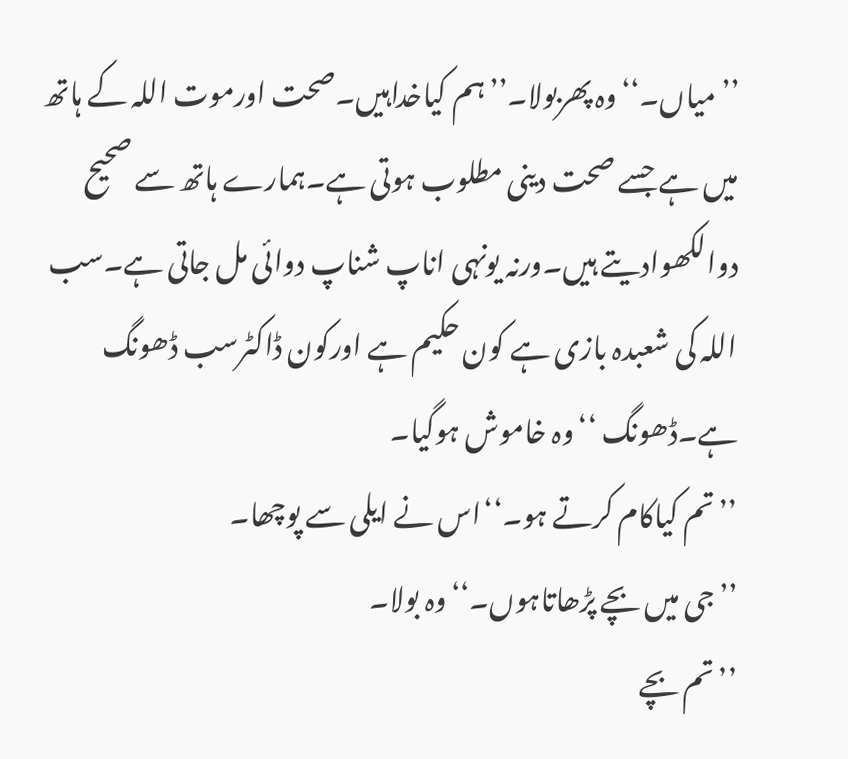’’میاں۔‘‘وہ پھربولا۔’’ہم کیاخداہیں۔صحت اورموت اللہ کے ہاتھ میں ہے جسے صحت دینی مطلوب ہوتی ہے۔ہمارے ہاتھ سے صحیح دوالکھوادیتے ہیں۔ورنہ یونہی اناپ شناپ دوائی مل جاتی ہے۔سب اللہ کی شعبدہ بازی ہے کون حکیم ہے اورکون ڈاکٹرسب ڈھونگ ہے۔ڈھونگ ‘‘وہ خاموش ہوگیا۔
’’تم کیاکام کرتے ہو۔‘‘اس نے ایلی سے پوچھا۔
’’جی میں بچے پڑھاتاہوں۔‘‘وہ بولا۔
’’تم بچے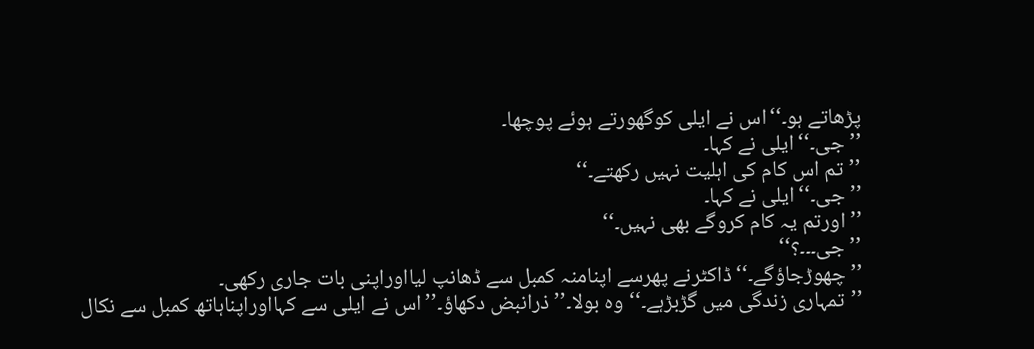پڑھاتے ہو۔‘‘اس نے ایلی کوگھورتے ہوئے پوچھا۔
’’جی۔‘‘ایلی نے کہا۔
’’تم اس کام کی اہلیت نہیں رکھتے۔‘‘
’’جی۔‘‘ایلی نے کہا۔
’’اورتم یہ کام کروگے بھی نہیں۔‘‘
’’جی۔۔۔؟‘‘
’’چھوڑجاؤگے۔‘‘ڈاکٹرنے پھرسے اپنامنہ کمبل سے ڈھانپ لیااوراپنی بات جاری رکھی۔
’’تمہاری زندگی میں گڑبڑہے۔‘‘وہ بولا۔’’ذرانبض دکھاؤ۔’’اس نے ایلی سے کہااوراپناہاتھ کمبل سے نکال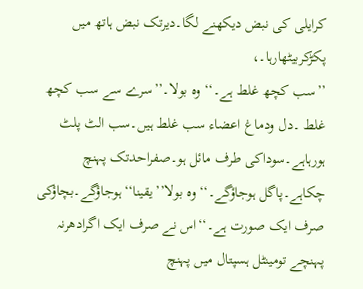کرایلی کی نبض دیکھنے لگا۔دیرتک نبض ہاتھ میں پکڑکربیٹھارہا۔،
’’سب کچھ غلط ہے۔‘‘وہ بولا۔’’سرے سے سب کچھ غلط ۔دل ودماغ اعضاء سب غلط ہیں۔سب الٹ پلٹ ہورہاہے۔سوداکی طرف مائل ہو۔صفراحدتک پہنچ چکاہے۔پاگل ہوجاؤگے۔‘‘وہ بولا’’یقینا‘‘ہوجاؤگے۔بچاؤکی صرف ایک صورت ہے۔‘‘اس نے صرف ایک اگرادھرنہ پہنچے تومینٹل ہسپتال میں پہنچ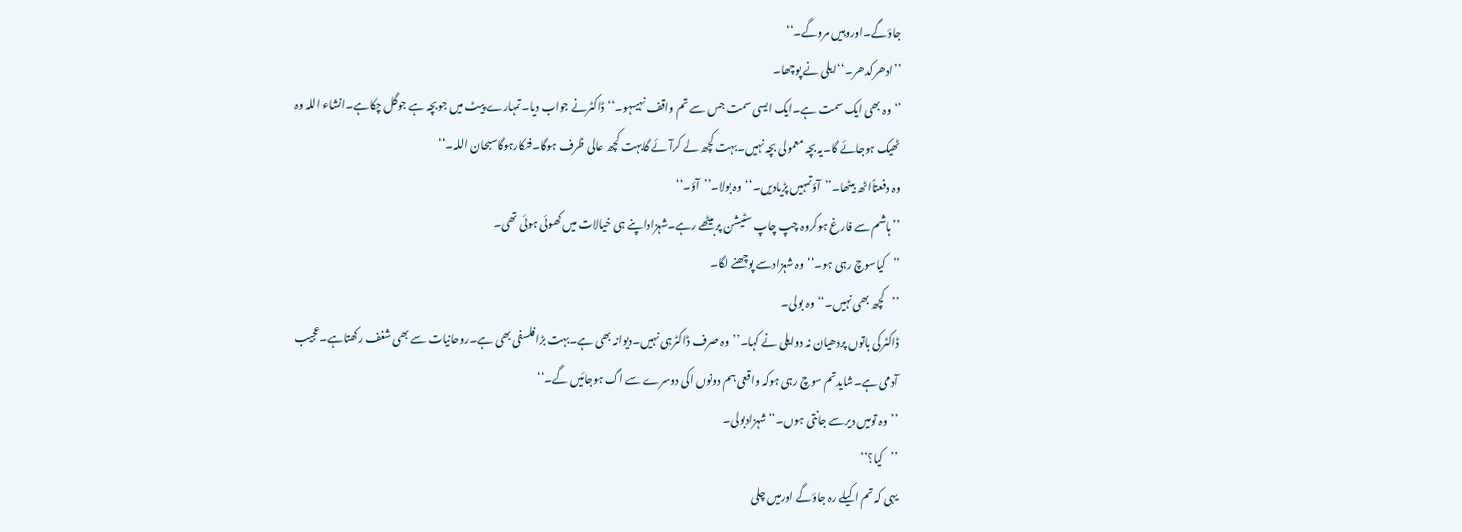جاؤگے۔اوروہیں مروگے۔‘‘
’’ادھرکدھر۔‘‘ایلی نے پوچھا۔
’‘وہ بھی ایک سمت ہے۔ایک ایسی سمت جس سے تم واقف نہیںہو۔‘‘ڈاکٹرنے جواب دیا۔تمہارے پیٹ میں جوبچہ ہے جوگل چکاہے۔انشاء اللہ وہ ٹھیک ہوجائے گا۔یہ بچہ معمولی بچہ نہیں۔بہت کچھ لے کرآئے گابہت کچھ عالی ظرف ہوگا۔فنکارہوگاسبحان اللہ۔‘‘
وہ دفعتاًاٹھ بیٹھا۔’’آؤتمہیں پڑیادیں۔‘‘وہ بولا۔’’آؤ۔‘‘
’’ہاشم سے فارغ ہوکروہ چپ چاپ سٹیشن پربیٹھے رہے۔شہزاداپنے ہی خیالات میں کھوئی ہوئی تھی۔
’’کیاسوچ رہی ہو۔‘‘وہ شہزادسے پوچھنے لگا۔
’’کچھ بھی نہیں۔‘‘وہ بولی۔
ڈاکٹرکی باتوں پردھیان نہ دوایلی نے کہا۔’’وہ صرف ڈاکٹرہی نہیں۔دیوانہ بھی ہے۔بہت بڑافلسفی بھی ہے۔روحانیات سے بھی شغف رکھتاہے۔عجیب آدمی ہے۔شایدتم سوچ رہی ہوکہ واقعی ہم دونوں اکی دوسرے سے اگ ہوجائیں گے۔‘‘
’’وہ تومیں دیرسے جانتی ہوں۔‘‘شہزادبولی۔
’’کیا؟‘‘
یہی کہ تم اکیلے رہ جاؤگے اورمیں چلی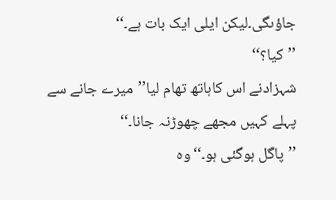جاؤںگی۔لیکن ایلی ایک بات ہے۔‘‘
’’کیا؟‘‘
شہزادنے اس کاہاتھ تھام لیا’’میرے جانے سے پہلے کہیں مجھے چھوڑنہ جانا۔‘‘
’’پاگل ہوگئی ہو۔‘‘وہ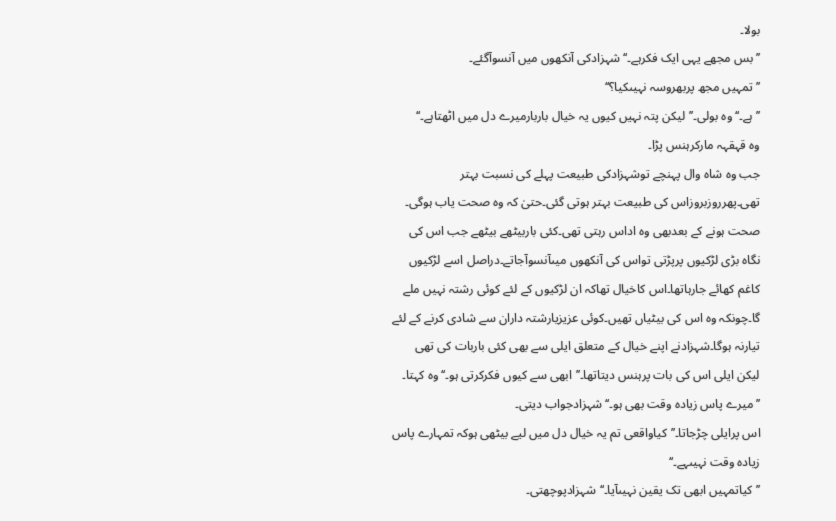بولا۔
’’بس مجھے یہی ایک فکرہے۔‘‘شہزادکی آنکھوں میں آنسوآگئے۔
’’تمہیں مجھ پربھروسہ نہیںکیا؟‘‘
’’ہے۔‘‘وہ بولی۔’’لیکن پتہ نہیں کیوں یہ خیال باربارمیرے دل میں اٹھتاہے۔‘‘
وہ قہقہہ مارکرہنس پڑا۔
جب وہ شاہ وال پہنچے توشہزادکی طبیعت پہلے کی نسبت بہتر تھی۔پھرروزبروزاس کی طبیعت بہتر ہوتی گئی۔حتیٰ کہ وہ صحت یاب ہوگی۔
صحت ہونے کے بعدبھی وہ اداس رہتی تھی۔کئی باربیٹھے بیٹھے جب اس کی نگاہ بڑی لڑکیوں پرپڑتی تواس کی آنکھوں میںآنسوآجاتے۔دراصل اسے لڑکیوں کاغم کھائے جارہاتھا۔اس کاخیال تھاکہ ان لڑکیوں کے لئے کوئی رشتہ نہیں ملے گا۔چونکہ وہ اس کی بیٹیاں تھیں۔کوئی عزیزیارشتہ داران سے شادی کرنے کے لئے تیارنہ ہوگا۔شہزادنے اپنے خیال کے متعلق ایلی سے بھی کئی باربات کی تھی لیکن ایلی اس کی بات پرہنس دیتاتھا۔’’ابھی سے کیوں فکرکرتی ہو۔‘‘وہ کہتا۔
’’میرے پاس زیادہ وقت بھی ہو۔‘‘شہزادجواب دیتی۔
اس پرایلی چڑجاتا۔’’کیاواقعی تم یہ خیال دل میں لیے بیٹھی ہوکہ تمہارے پاس زیادہ وقت نہیںہے۔‘‘
’’کیاتمہیں ابھی تک یقین نہیںآیا۔‘‘شہزادپوچھتی۔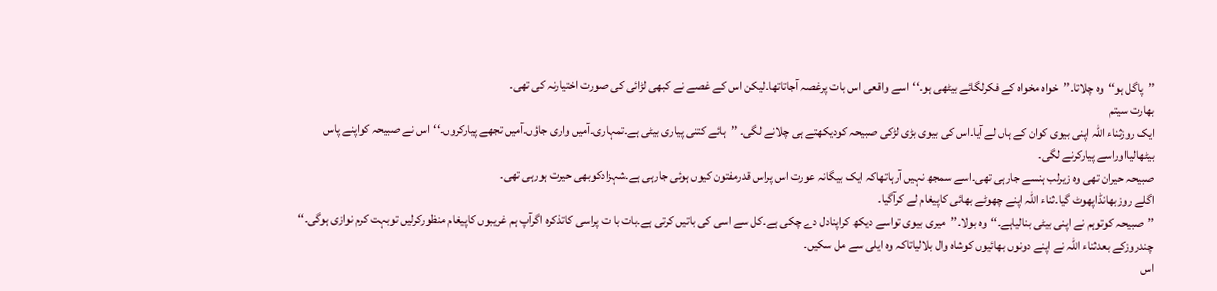’’پاگل ہو‘‘وہ چلاتا۔’’خواہ مخواہ کے فکرلگائے بیٹھی ہو۔‘‘اسے واقعی اس بات پرغصہ آجاتاتھا۔لیکن اس کے غصے نے کبھی لڑائی کی صورت اختیارنہ کی تھی۔
بھارت سیتم
ایک روزثناء اللہ اپنی بیوی کوان کے ہاں لے آیا۔اس کی بیوی بڑی لڑکی صبیحہ کودیکھتے ہی چلانے لگی۔ ’’ہائے کتنی پیاری بیٹی ہے۔تمہاری۔آمیں واری جاؤں۔آمیں تجھے پیارکروں۔‘‘اس نے صبیحہ کواپنے پاس بیٹھالیااوراسے پیارکرنے لگی۔
صبیحہ حیران تھی وہ زیرلب ہنسے جارہی تھی۔اسے سمجھ نہیں آرہاتھاکہ ایک بیگانہ عورت اس پراس قدرمفتون کیوں ہوئی جارہی ہے۔شہزادکوبھی حیرت ہورہی تھی۔
اگلے روزبھانڈاپھوٹ گیا۔ثناء اللہ اپنے چھوٹے بھائی کاپیغام لے کرآگیا۔
’’صبیحہ کوتوہم نے اپنی بیٹی بنالیاہے۔‘‘وہ بولا۔’’میری بیوی تواسے دیکھ کراپنادل دے چکی ہے۔کل سے اسی کی باتیں کرتی ہے۔بات با ت پراسی کاتذکرہ اگرآپ ہم غریبوں کاپیغام منظورکرلیں توبہت کرم نوازی ہوگی۔‘‘
چندروزکے بعدثناء اللہ نے اپنے دونوں بھائیوں کوشاہ وال بلالیاتاکہ وہ ایلی سے مل سکیں۔
اس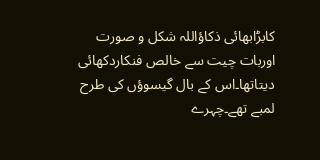کابڑابھائی ذکاؤاللہ شکل و صورت اوربات چیت سے خالص فنکاردکھائی دیتاتھا۔اس کے بال گیسوؤں کی طرح لمبے تھے۔چہرے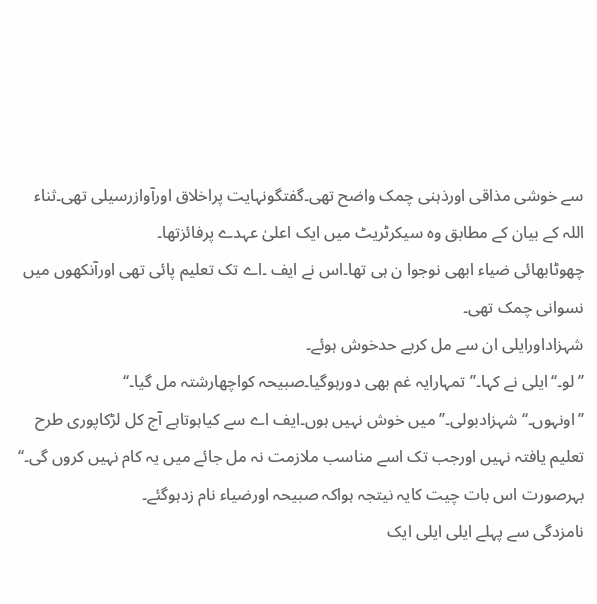سے خوشی مذاقی اورذہنی چمک واضح تھی۔گفتگونہایت پراخلاق اورآوازرسیلی تھی۔ثناء اللہ کے بیان کے مطابق وہ سیکرٹریٹ میں ایک اعلیٰ عہدے پرفائزتھا۔
چھوٹابھائی ضیاء ابھی نوجوا ن ہی تھا۔اس نے ایف ۔اے تک تعلیم پائی تھی اورآنکھوں میں نسوانی چمک تھی۔
شہزاداورایلی ان سے مل کربے حدخوش ہوئے۔
’’لو۔‘‘ایلی نے کہا۔’’تمہارایہ غم بھی دورہوگیا۔صبیحہ کواچھارشتہ مل گیا۔‘‘
’’اونہوں۔‘‘شہزادبولی۔’’میں خوش نہیں ہوں۔ایف اے سے کیاہوتاہے آج کل لڑکاپوری طرح تعلیم یافتہ نہیں اورجب تک اسے مناسب ملازمت نہ مل جائے میں یہ کام نہیں کروں گی۔‘‘
بہرصورت اس بات چیت کایہ نیتجہ ہواکہ صبیحہ اورضیاء نام زدہوگئے۔
نامزدگی سے پہلے ایلی ایلی ایک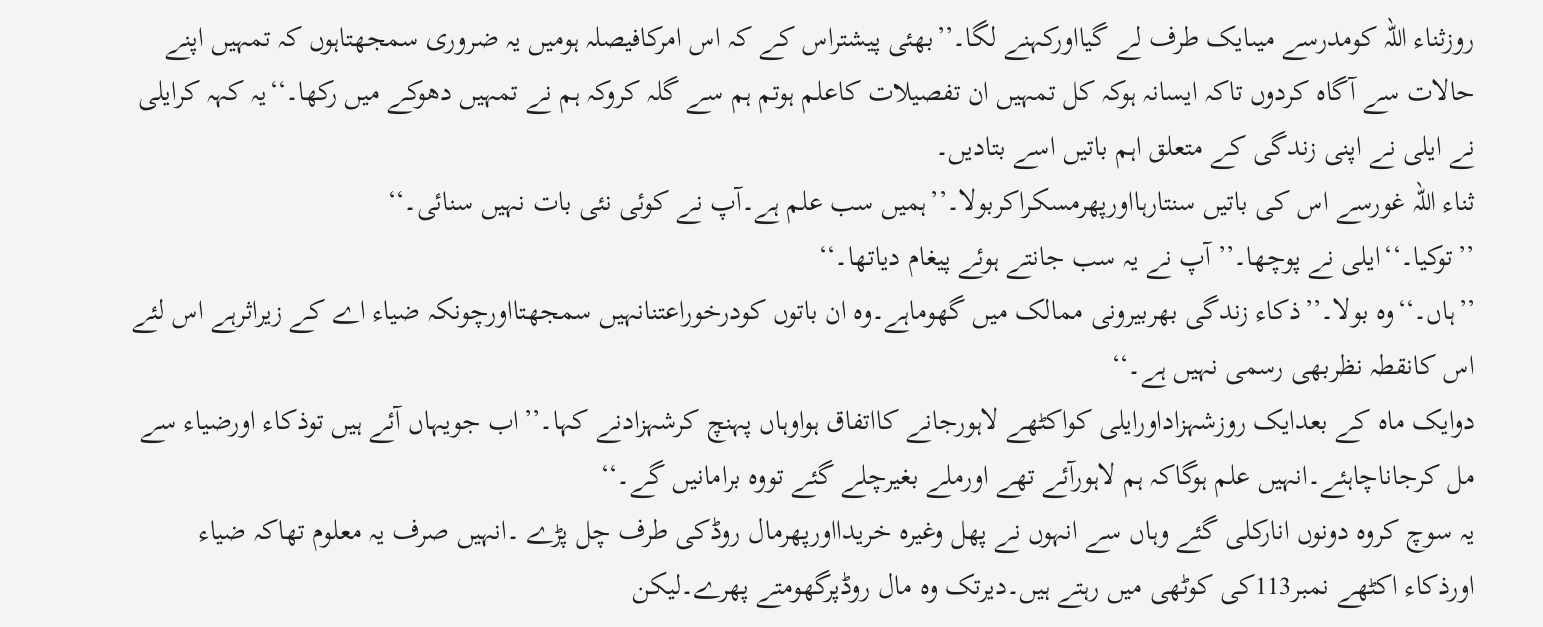روزثناء اللہ کومدرسے میںایک طرف لے گیااورکہنے لگا۔’’بھئی پیشتراس کے کہ اس امرکافیصلہ ہومیں یہ ضروری سمجھتاہوں کہ تمہیں اپنے حالات سے آگاہ کردوں تاکہ ایسانہ ہوکہ کل تمہیں ان تفصیلات کاعلم ہوتم ہم سے گلہ کروکہ ہم نے تمہیں دھوکے میں رکھا۔‘‘یہ کہہ کرایلی نے ایلی نے اپنی زندگی کے متعلق اہم باتیں اسے بتادیں۔
ثناء اللہ غورسے اس کی باتیں سنتارہااورپھرمسکراکربولا۔’’ہمیں سب علم ہے۔آپ نے کوئی نئی بات نہیں سنائی۔‘‘
’’توکیا۔‘‘ایلی نے پوچھا۔’’آپ نے یہ سب جانتے ہوئے پیغام دیاتھا۔‘‘
’’ہاں۔‘‘وہ بولا۔’’ذکاء زندگی بھربیرونی ممالک میں گھوماہے۔وہ ان باتوں کودرخوراعتنانہیں سمجھتااورچونکہ ضیاء اے کے زیراثرہے اس لئے اس کانقطہ نظربھی رسمی نہیں ہے۔‘‘
دوایک ماہ کے بعدایک روزشہزاداورایلی کواکٹھے لاہورجانے کااتفاق ہواوہاں پہنچ کرشہزادنے کہا۔’’اب جویہاں آئے ہیں توذکاء اورضیاء سے مل کرجاناچاہئے۔انہیں علم ہوگاکہ ہم لاہورآئے تھے اورملے بغیرچلے گئے تووہ برامانیں گے۔‘‘
یہ سوچ کروہ دونوں انارکلی گئے وہاں سے انہوں نے پھل وغیرہ خریدااورپھرمال روڈکی طرف چل پڑے ۔انہیں صرف یہ معلوم تھاکہ ضیاء اورذکاء اکٹھے نمبر113کی کوٹھی میں رہتے ہیں۔دیرتک وہ مال روڈپرگھومتے پھرے۔لیکن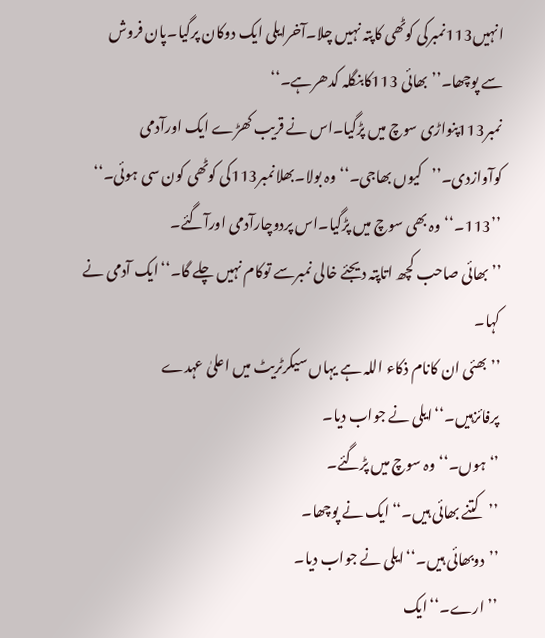انہیں113نمبرکی کوٹھی کاپتہ نہیں چلا۔آخرایلی ایک دوکان پرگیا۔پان فروش سے پوچھا۔’’بھائی 113کابنگلہ کدھرہے۔‘‘
نمبر113پنواڑی سوچ میں پڑگیا۔اس نے قریب کھڑے ایک اورآدمی کوآوازدی۔’’کیوں بھاجی۔‘‘وہ بولا۔بھلانمبر113کی کوٹھی کون سی ہوئی۔‘‘
’’113۔‘‘وہ بھی سوچ میں پڑگیا۔اس پردوچارآدمی اورآگئے۔
’’بھائی صاحب کچھ اتاپتہ دیجئے خالی نمبرسے توکام نہیں چلے گا۔‘‘ایک آدمی نے کہا۔
’’بھئی ان کانام ذکاء اللہ ہے یہاں سیکرٹریٹ میں اعلیٰ عہدے پرفائزہیں۔‘‘ایلی نے جواب دیا۔
’‘ہوں۔‘‘وہ سوچ میں پڑگئے۔
’’کتنے بھائی ہیں۔‘‘ایک نے پوچھا۔
’’دوبھائی ہیں۔‘‘ایلی نے جواب دیا۔
’’ارے۔‘‘ایک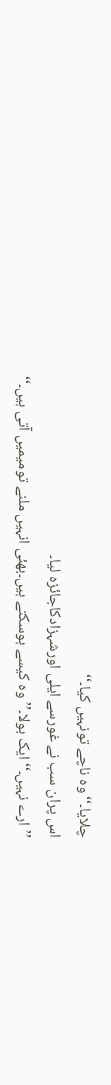چلایا۔‘‘وہ ناچے تونہیں کیا۔‘‘
اس پران سب نے غورسے ایلی اورشہزادکاجائزہ لیا۔
’’ارے نہیں۔‘‘ایک بولا۔’’وہ کیسے ہوسکتے ہیں۔بھئی انہیں ملنے تومیمیں آتی ہیں۔‘‘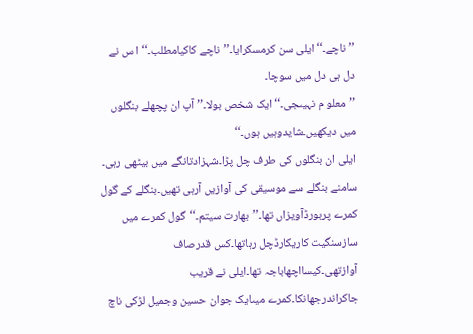’’ناچے۔‘‘ایلی سن کرمسکرایا۔’’ناچے کاکیامطلب۔‘‘ا س نے دل ہی دل میں سوچا۔
’’معلو م نہیںجی۔‘‘ایک شخص بولا۔’’آپ ان پچھلے بنگلوں میں دیکھیں۔شایدوہیں ہوں۔‘‘
ایلی ان بنگلوں کی طرف چل پڑا۔شہزادتانگے میں بیٹھی رہی۔
سامنے بنگلے سے موسیقی کی آوازیں آرہی تھیں۔بنگلے کے گول کمرے پربورڈآویزاں تھا۔’’بھارت سیتم۔‘‘گول کمرے میں سازسنگیت کاریکارڈچل رہاتھا۔کس قدرصاف آوازتھی۔کیسااچھاباجہ تھا۔ایلی نے قریب جاکراندرجھانکا۔کمرے میںایک جوان حسین وجمیل لڑکی ناچ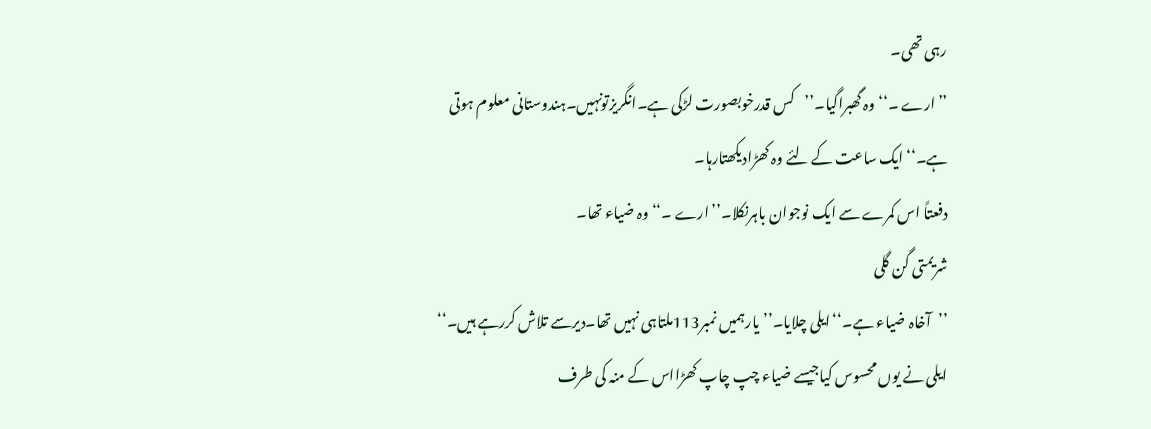رہی تھی۔
’’ارے ۔‘‘وہ گھبراگیا۔’’کس قدرخوبصورت لڑکی ہے۔انگریزتونہیں۔ہندوستانی معلوم ہوتی ہے۔‘‘ایک ساعت کے لئے وہ کھڑادیکھتارہا۔
دفعتاً اس کمرے سے ایک نوجوان باہرنکلا۔’’ارے ۔‘‘وہ ضیاء تھا۔
شریمتی گن گلی
’’آخاہ ضیاء ہے۔‘‘ایلی چلایا۔’’یارہمیں نمبر113ملتاہی نہیں تھا۔دیرسے تلاش کررہے ہیں۔‘‘
ایلی نے یوں محسوس کیاجیسے ضیاء چپ چاپ کھڑااس کے منہ کی طرف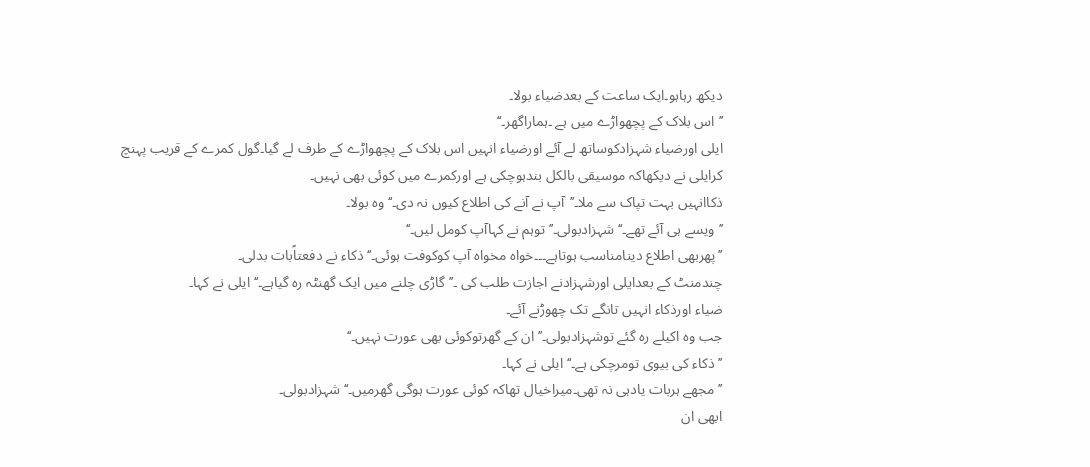دیکھ رہاہو۔ایک ساعت کے بعدضیاء بولا۔
’’اس بلاک کے پچھواڑے میں ہے ۔ہماراگھر۔‘‘
ایلی اورضیاء شہزادکوساتھ لے آئے اورضیاء انہیں اس بلاک کے پچھواڑے کے طرف لے گیا۔گول کمرے کے قریب پہنچ کرایلی نے دیکھاکہ موسیقی بالکل بندہوچکی ہے اورکمرے میں کوئی بھی نہیں۔
ذکاانہیں بہت تپاک سے ملا۔’’آپ نے آنے کی اطلاع کیوں نہ دی۔‘‘وہ بولا۔
’’ویسے ہی آئے تھے۔‘‘شہزادبولی۔’’توہم نے کہاآپ کومل لیں۔‘‘
’’پھربھی اطلاع دینامناسب ہوتاہے۔۔۔خواہ مخواہ آپ کوکوفت ہوئی۔‘‘ذکاء نے دفعتاًبات بدلی۔
چندمنٹ کے بعدایلی اورشہزادنے اجازت طلب کی ۔’’گاڑی چلنے میں ایک گھنٹہ رہ گیاہے۔‘‘ایلی نے کہا۔
ضیاء اورذکاء انہیں تانگے تک چھوڑنے آئے۔
جب وہ اکیلے رہ گئے توشہزادبولی۔’’ان کے گھرتوکوئی بھی عورت نہیں۔‘‘
’’ذکاء کی بیوی تومرچکی ہے۔‘‘ایلی نے کہا۔
’’مجھے ہربات یادہی نہ تھی۔میراخیال تھاکہ کوئی عورت ہوگی گھرمیں۔‘‘شہزادبولی۔
ابھی ان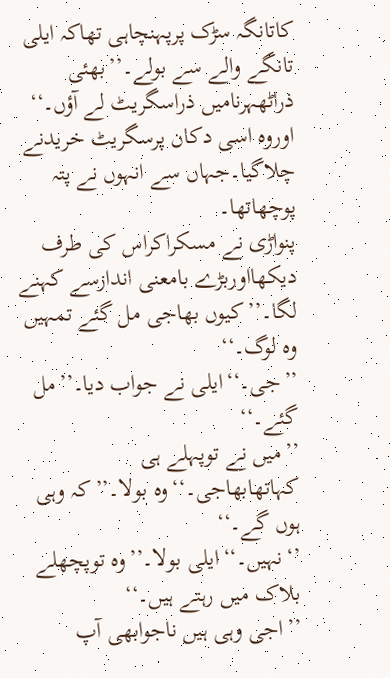کاتانگہ سڑک پرپہنچاہی تھاکہ ایلی تانگے والے سے بولے۔’’بھئی ذراٹھہرنامیں ذراسگریٹ لے آؤں۔‘‘
اوروہ اسی دکان پرسگریٹ خریدنے چلاگیا۔جہاں سے انہوں نے پتہ پوچھاتھا۔
پنواڑی نے مسکراکراس کی طرف دیکھااوربڑے بامعنی اندازسے کہنے لگا۔’’کیوں بھاجی مل گئے تمہیں وہ لوگ۔‘‘
’’جی۔‘‘ایلی نے جواب دیا۔’’مل گئے۔‘‘
’’میں نے توپہلے ہی کہاتھابھاجی۔‘‘وہ بولا۔’’کہ وہی ہوں گے۔‘‘
’‘نہیں۔‘‘ایلی بولا۔’’وہ توپچھلے بلاک میں رہتے ہیں۔‘‘
’’اجی وہی ہیں ناجوابھی آپ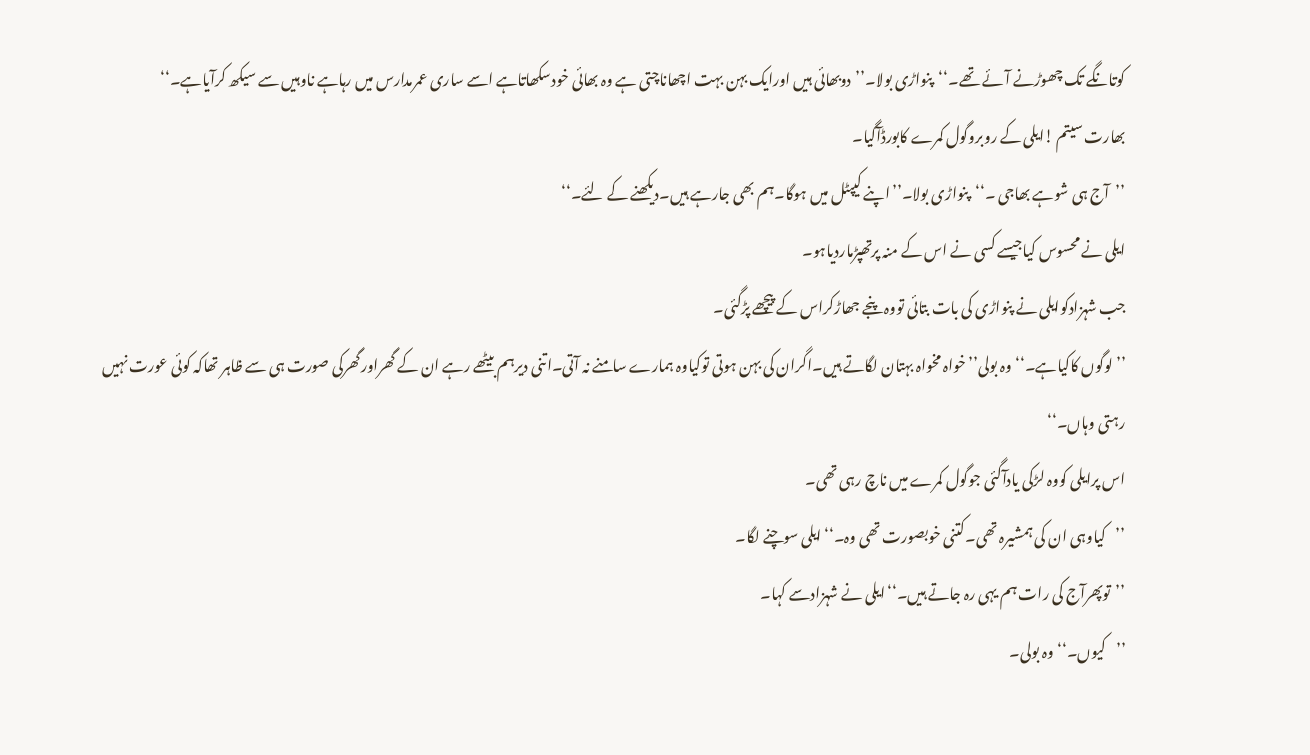کوتانگے تک چھوڑنے آئے تھے۔‘‘پنواڑی بولا۔’’دوبھائی ہیں اورایک بہن بہت اچھاناچتی ہے وہ بھائی خودسکھاتاہے اسے ساری عمرمدارس میں رہاہے ناوہیں سے سیکھ کرآیاہے۔‘‘
بھارت سیتم !ایلی کے روبروگول کمرے کابورڈآگیا۔
’’آج ہی شوہے بھاجی ۔‘‘پنواڑی بولا۔’’اپنے کیپٹل میں ہوگا۔ہم بھی جارہے ہیں۔دیکھنے کے لئے۔‘‘
ایلی نے محسوس کیاجیسے کسی نے اس کے منہ پرتھپڑماردیاہو۔
جب شہزادکوایلی نے پنواڑی کی بات بتائی تووہ پنجے جھاڑکراس کے پیچھے پڑگئی۔
’’لوگوں کاکیاہے۔‘‘وہ بولی’’خواہ مخواہ بہتان لگاتے ہیں۔اگران کی بہن ہوتی توکیاوہ ہمارے سامنے نہ آتی۔اتنی دیرہم بیٹھے رہے ان کے گھراورگھرکی صورت ہی سے ظاہر تھاکہ کوئی عورت نہیں رہتی وہاں۔‘‘
اس پرایلی کووہ لڑکی یادآگئی جوگول کمرے میں ناچ رہی تھی۔
’’کیاوہی ان کی ہمشیرہ تھی۔کتنی خوبصورت تھی وہ۔‘‘ایلی سوچنے لگا۔
’’توپھرآج کی رات ہم یہی رہ جاتے ہیں۔‘‘ایلی نے شہزادسے کہا۔
’’کیوں۔‘‘وہ بولی۔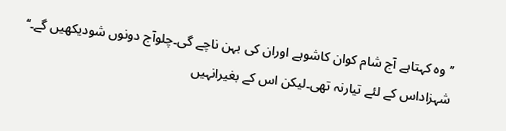’’وہ کہتاہے آج شام کوان کاشوہے اوران کی بہن ناچے گی۔چلوآج دونوں شودیکھیں گے۔‘‘
شہزاداس کے لئے تیارنہ تھی۔لیکن اس کے بغیرانہیں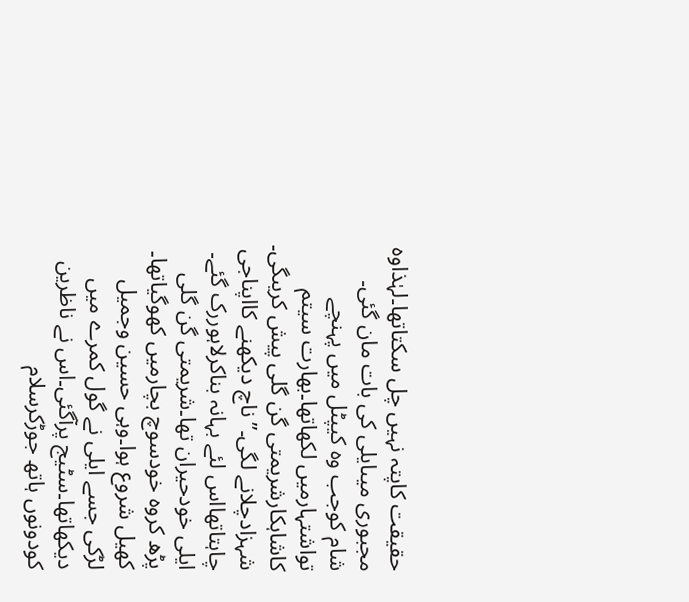حقیقت کاپتہ نہیں چل سکتاتھا۔لہٰذاوہ مجبوری میںایلی کی بات مان گئی۔
شام کوجب وہ کیپٹل میں پہنچے تواشتہارمیں لکھاتھا۔بھارت سیتم کاشاہکارشریمتی گن گلی پیش کریںگی۔
شہزادچلانے لگی۔’’ناچ دیکھنے کااپناجی چاہتاتھااس لئے بہانہ بناکرلاہوررک گئے۔
ایلی خودحیران تھا۔شریمتی گن گلی پڑھ کروہ خودسوچ بچارمیں کھوگیاتھا۔
کھیل شروع ہوا۔وہی حسین وجمیل لڑکی جسے ایلی نے گول کمرے میں دیکھاتھا۔سٹیج پرآگئی۔اس نے ناظرین کودونوں ہاتھ جوڑکرسلام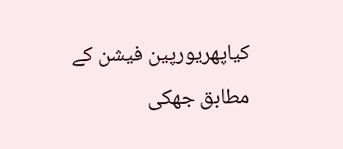کیاپھریورپین فیشن کے مطابق جھکی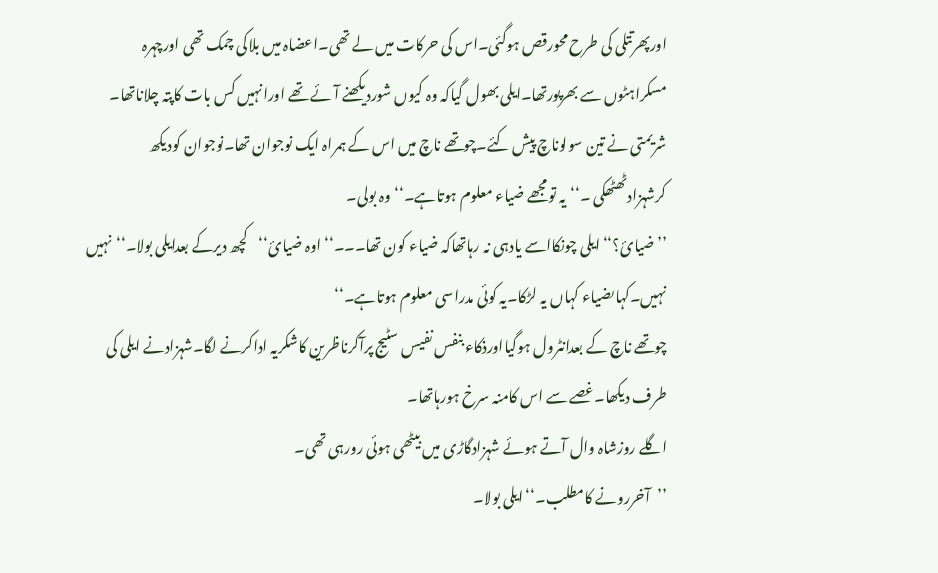اورپھرتتلی کی طرح محورقص ہوگئی۔اس کی حرکات میں لے تھی۔اعضاہ میں بلاکی چمک تھی اورچہرہ مسکراہٹوں سے بھرپورتھا۔ایلی بھول گیاکہ وہ کیوں شوردیکھنے آئے تھے اورانہیں کس بات کاپتہ چلاناتھا۔
شریمتی نے تین سولوناچ پیش کئے۔چوتھے ناچ میں اس کے ہمراہ ایک نوجوان تھا۔نوجوان کودیکھ کرشہزادٹھٹھکی ۔‘‘یہ تومجھے ضیاء معلوم ہوتاہے۔‘‘وہ بولی۔
’’ضیائ؟‘‘ایلی چونکااسے یادہی نہ رہاتھاکہ ضیاء کون تھا۔۔۔‘‘اوہ ضیائ‘‘کچھ دیرکے بعدایلی بولا۔‘‘نہیں نہیں۔کہاںضیاء کہاں یہ لڑکا۔یہ کوئی مدراسی معلوم ہوتاہے۔‘‘
چوتھے ناچ کے بعدانٹرول ہوگیااورذکاء بنفس نفیس سٹیج پرآکرناظرین کاشکریہ اداکرنے لگا۔شہزادنے ایلی کی طرف دیکھا۔غصے سے اس کامنہ سرخ ہورہاتھا۔
اگلے روزشاہ وال آتے ہوئے شہزادگاڑی میں بیٹھی ہوئی رورہی تھی۔
’’آخررونے کامطلب۔‘‘ایلی بولا۔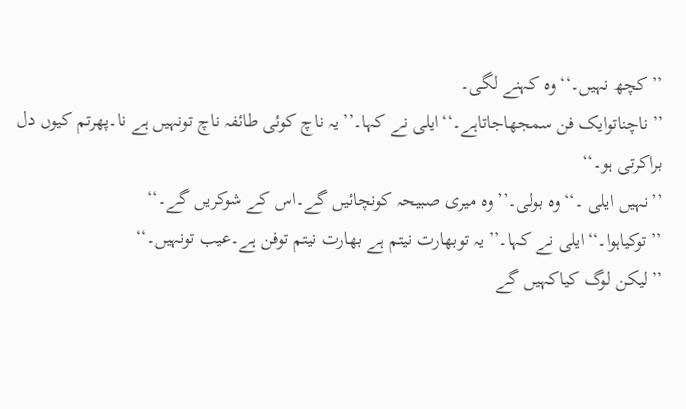’’کچھ نہیں۔‘‘وہ کہنے لگی۔
’’ناچناتوایک فن سمجھاجاتاہے۔‘‘ایلی نے کہا۔’’یہ ناچ کوئی طائفہ ناچ تونہیں ہے نا۔پھرتم کیوں دل براکرتی ہو۔‘‘
’’نہیں ایلی ۔‘‘وہ بولی۔’’وہ میری صبیحہ کونچائیں گے۔اس کے شوکریں گے۔‘‘
’’توکیاہوا۔‘‘ایلی نے کہا۔’’یہ توبھارت نیتم ہے بھارت نیتم توفن ہے۔عیب تونہیں۔‘‘
’’لیکن لوگ کیاکہیں گے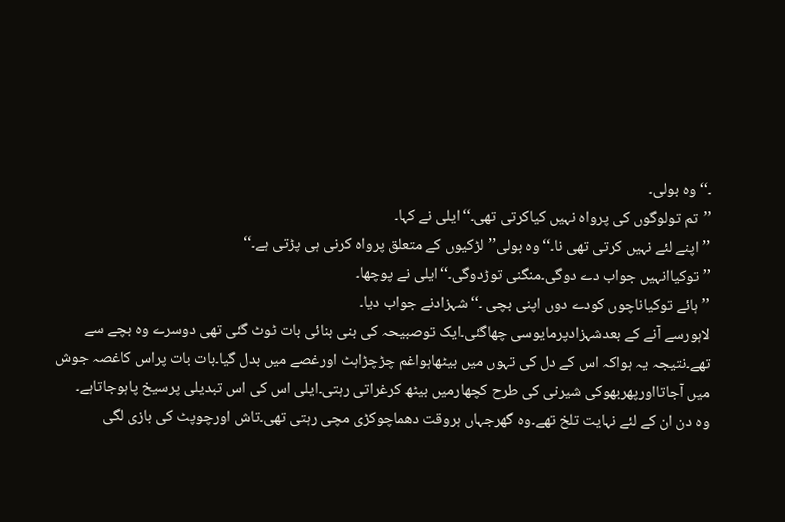۔‘‘وہ بولی۔
’’تم تولوگوں کی پرواہ نہیں کیاکرتی تھی۔‘‘ایلی نے کہا۔
’’اپنے لئے نہیں کرتی تھی نا۔‘‘وہ بولی’’لڑکیوں کے متعلق پرواہ کرنی ہی پڑتی ہے۔‘‘
’’توکیاانہیں جواب دے دوگی۔منگنی توڑدوگی۔‘‘ایلی نے پوچھا۔
’’ہائے توکیاناچوں کودے دوں اپنی بچی ۔‘‘شہزادنے جواب دیا۔
لاہورسے آنے کے بعدشہزادپرمایوسی چھاگئی۔ایک توصبیحہ کی بنی بنائی بات ٹوٹ گئی تھی دوسرے وہ بچے سے تھے۔نتیجہ یہ ہواکہ اس کے دل کی تہوں میں بیٹھاہواغم چڑچڑاہٹ اورغصے میں بدل گیا۔بات بات پراس کاغصہ جوش میں آجاتااورپھربھوکی شیرنی کی طرح کچھارمیں بیٹھ کرغراتی رہتی۔ایلی اس کی اس تبدیلی پرسیخ پاہوجاتاہے۔
وہ دن ان کے لئے نہایت تلخ تھے۔وہ گھرجہاں ہروقت دھماچوکڑی مچی رہتی تھی۔تاش اورچوپٹ کی بازی لگی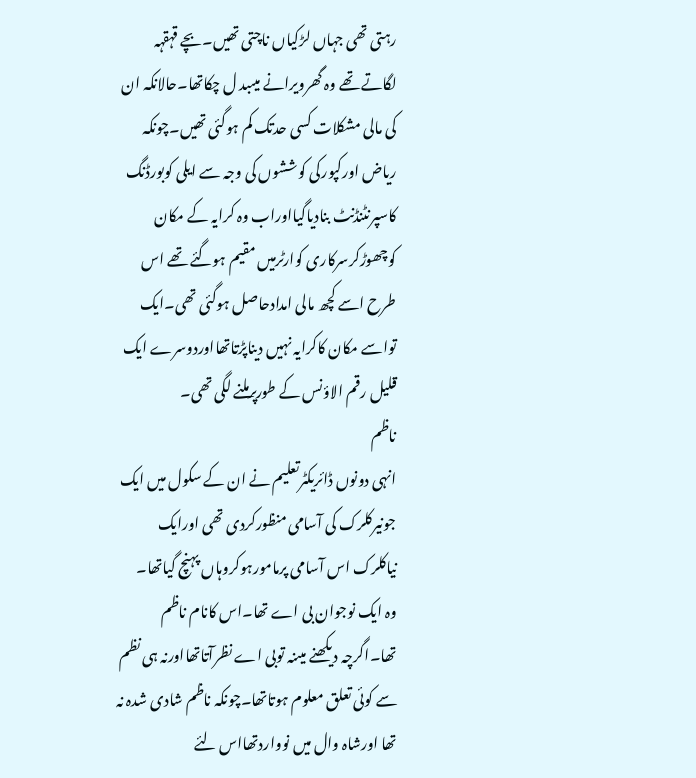رہتی تھی جہاں لڑکیاں ناچتی تھیں۔بچے قہقہہ لگاتے تھے وہ گھرویرانے میںبد ل چکاتھا۔حالانکہ ان کی مالی مشکلات کسی حدتک کم ہوگئی تھیں۔چونکہ ریاض اورکپورکی کوششوں کی وجہ سے ایلی کوبورڈنگ کاسپرنٹنڈنٹ بنادیاگیااوراب وہ کرایہ کے مکان کوچھوڑکرسرکاری کوارٹرمیں مقیم ہوگئے تھے اس طرح اسے کچھ مالی امدادحاصل ہوگئی تھی۔ایک تواسے مکان کاکرایہ نہیں دیناپڑتاتھااوردوسرے ایک قلیل رقم الاؤنس کے طورپرملنے لگی تھی۔
ناظم
انہی دونوں ڈائریکٹرتعلیم نے ان کے سکول میں ایک جونیرکلرک کی آسامی منظورکردی تھی اورایک نیاکلرک اس آسامی پرمامورہوکروہاں پہنچ گیاتھا۔
وہ ایک نوجوان بی اے تھا۔اس کانام ناظم تھا۔اگرچہ دیکھنے میںنہ توبی اے نظرآتاتھااورنہ ہی نظم سے کوئی تعلق معلوم ہوتاتھا۔چونکہ ناظم شادی شدہ نہ تھا اورشاہ وال میں نوواردتھااس لئے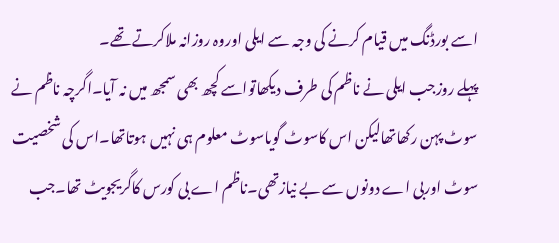اسے بورڈنگ میں قیام کرنے کی وجہ سے ایلی اوروہ روزانہ ملاکرتے تھے۔
پہلے روزجب ایلی نے ناظم کی طرف دیکھاتواسے کچھ بھی سمجھ میں نہ آیا۔اگرچہ ناظم نے سوٹ پہن رکھاتھالیکن اس کاسوٹ گویاسوٹ معلوم ہی نہیں ہوتاتھا۔اس کی شخصیت سوٹ اوربی اے دونوں سے بے نیازتھی۔ناظم اے بی کورس کاگریجویٹ تھا۔جب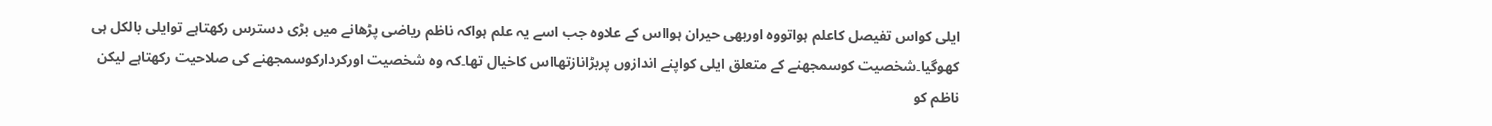ایلی کواس تفیصل کاعلم ہواتووہ اوربھی حیران ہوااس کے علاوہ جب اسے یہ علم ہواکہ ناظم ریاضی پڑھانے میں بڑی دسترس رکھتاہے توایلی بالکل ہی کھوگیا۔شخصیت کوسمجھنے کے متعلق ایلی کواپنے اندازوں پربڑانازتھااس کاخیال تھا۔کہ وہ شخصیت اورکردارکوسمجھنے کی صلاحیت رکھتاہے لیکن ناظم کو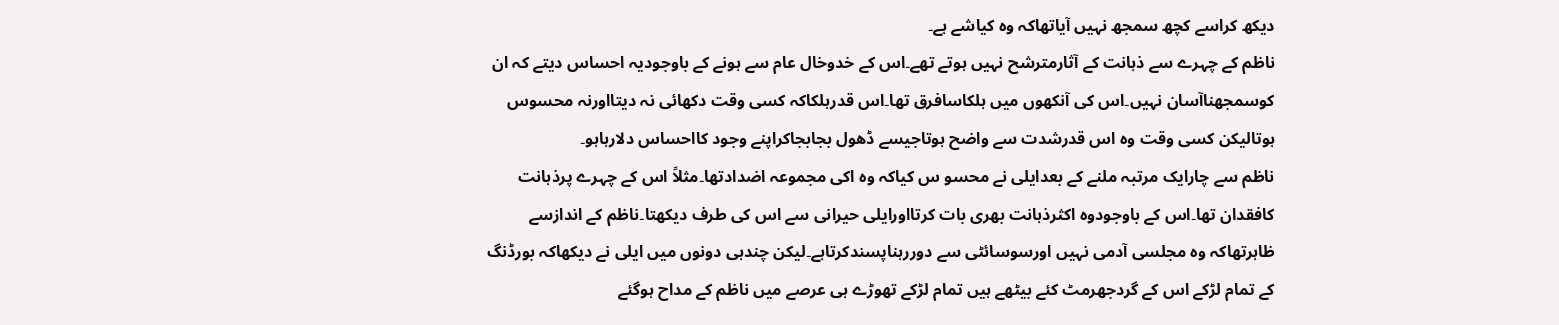دیکھ کراسے کچھ سمجھ نہیں آیاتھاکہ وہ کیاشے ہے۔
ناظم کے چہرے سے ذہانت کے آثارمترشح نہیں ہوتے تھے۔اس کے خدوخال عام سے ہونے کے باوجودیہ احساس دیتے کہ ان کوسمجھناآسان نہیں۔اس کی آنکھوں میں ہلکاسافرق تھا۔اس قدرہلکاکہ کسی وقت دکھائی نہ دیتااورنہ محسوس ہوتالیکن کسی وقت وہ اس قدرشدت سے واضح ہوتاجیسے ڈھول بجابجاکراپنے وجود کااحساس دلارہاہو۔
ناظم سے چارایک مرتبہ ملنے کے بعدایلی نے محسو س کیاکہ وہ اکی مجموعہ اضدادتھا۔مثلاً اس کے چہرے پرذہانت کافقدان تھا۔اس کے باوجودوہ اکثرذہانت بھری بات کرتااورایلی حیرانی سے اس کی طرف دیکھتا۔ناظم کے اندازسے ظاہرتھاکہ وہ مجلسی آدمی نہیں اورسوسائٹی سے دوررہناپسندکرتاہے۔لیکن چندہی دونوں میں ایلی نے دیکھاکہ بورڈنگ کے تمام لڑکے اس کے گردجھرمٹ کئے بیٹھے ہیں تمام لڑکے تھوڑے ہی عرصے میں ناظم کے مداح ہوگئے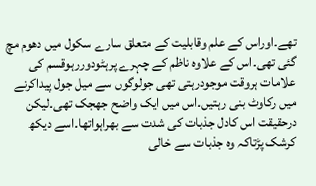تھے۔اوراس کے علم وقابلیت کے متعلق سارے سکول میں دھوم مچ گئی تھی۔اس کے علاوہ ناظم کے چہرے پرہٹودوررہوقسم کی علامات ہروقت موجودرہتی تھی جولوگوں سے میل جول پیداکرنے میں رکاوٹ بنی رہتیں۔اس میں ایک واضح جھجک تھی۔لیکن درحقیقت اس کادل جذبات کی شدت سے بھراہواتھا۔اسے دیکھ کرشک پڑتاکہ وہ جذبات سے خالی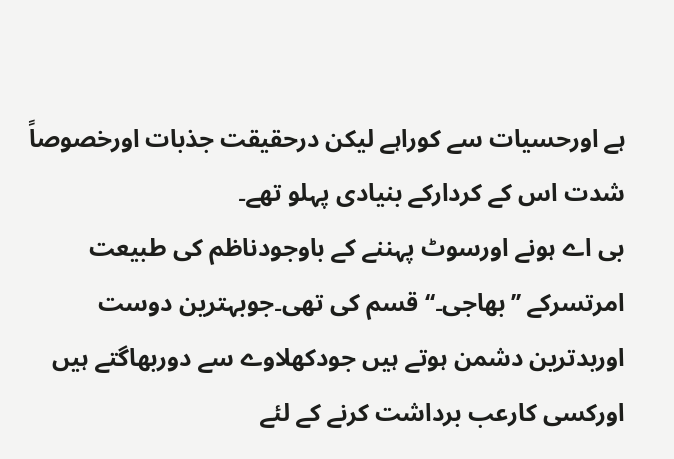ہے اورحسیات سے کوراہے لیکن درحقیقت جذبات اورخصوصاً شدت اس کے کردارکے بنیادی پہلو تھے۔
بی اے ہونے اورسوٹ پہننے کے باوجودناظم کی طبیعت امرتسرکے ’’بھاجی۔‘‘قسم کی تھی۔جوبہترین دوست اوربدترین دشمن ہوتے ہیں جودکھلاوے سے دوربھاگتے ہیں اورکسی کارعب برداشت کرنے کے لئے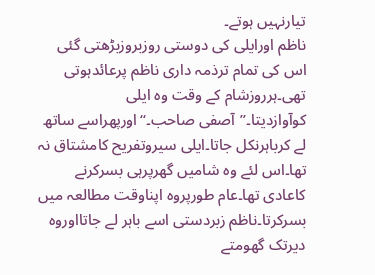تیارنہیں ہوتے۔
ناظم اورایلی کی دوستی روزبروزبڑھتی گئی اس کی تمام ترذمہ داری ناظم پرعائدہوتی تھی۔ہرروزشام کے وقت وہ ایلی کوآوازدیتا۔’’آصفی صاحب۔‘‘اورپھراسے ساتھ لے کرباہرنکل جاتا۔ایلی سیروتفریح کامشتاق نہ تھا۔اس لئے وہ شامیں گھرپرہی بسرکرنے کاعادی تھا۔عام طورپروہ اپناوقت مطالعہ میں بسرکرتا۔ناظم زبردستی اسے باہر لے جاتااوروہ دیرتک گھومتے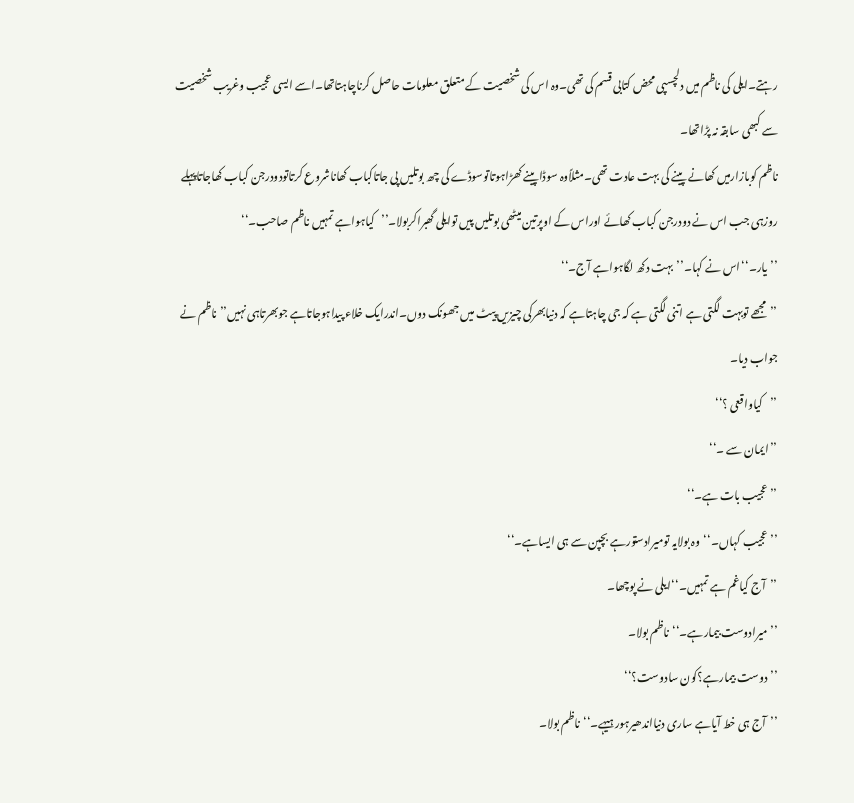رہتے۔ایلی کی ناظم میں دلچسپی محض کتابی قسم کی تھی۔وہ اس کی شخصیت کے متعلق معلومات حاصل کرناچاہتاتھا۔اسے ایسی عجیب وغریب شخصیت سے کبھی سابقہ نہ پڑاتھا۔
ناظم کوبازارمیں کھانے پینے کی بہت عادت تھی۔مثلاًوہ سوڈاپینے کھڑاہوتاتوسوڈے کی چھ بوتلیں پی جاتاکباب کھاناشروع کرتاتودودرجن کباب کھاجاتاپہلے روزہی جب اس نے دودرجن کباب کھائے اوراس کے اوپرتین میٹھی بوتلیں پیں توایلی گھبراکربولا۔’’کیاہواہے تمہیں ناظم صاحب۔‘‘
’’یار۔‘‘اس نے کہا۔’’بہت دکھ لگاہواہے آج۔‘‘
’’مجھے توبہت لگتی ہے اتنی لگتی ہے کہ جی چاہتاہے کہ دنیابھرکی چیزیں پیٹ میں جھونک دوں۔اندرایک خلاء پیداہوجاتاہے جوبھرتاہی نہیں’’ناظم نے جواب دیا۔
’’کیاواقعی ؟‘‘
’’ایمان سے ۔‘‘
’’عجیب بات ہے۔‘‘
’’عجیب کہاں۔‘‘وہ بولایہ تومیرادستورہے بچپن سے ہی ایساہے۔‘‘
’’آج کیاغم ہے تمہیں۔‘‘ایلی نے پوچھا۔
’’میرادوست بیمارہے۔‘‘ناظم بولا۔
’’دوست بیمارہے؟کون سادوست؟‘‘
’’آج ہی خط آیاہے ساری دنیااندھیرہورہیہے۔‘‘ناظم بولا۔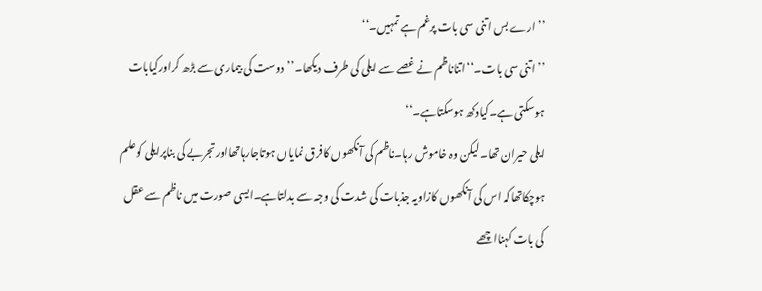’’ارے بس اتنی سی بات پرغم ہے تمہیں۔‘‘
’’اتنی سی بات۔‘‘اتناناظم نے غصے سے ایلی کی طرف دیکھا۔’’دوست کی بیماری سے بڑھ کراورکیابات ہوسکتی ہے۔کیادکھ ہوسکتاہے۔‘‘
ایلی حیران تھا۔لیکن وہ خاموش رہا۔ناظم کی آنکھوں کافرق نمایاں ہوتاجارہاتھااورتجربے کی بناپرایلی کوعلم ہوچکاتھاکہ اس کی آنکھوں کازاویہ جذبات کی شدت کی وجہ سے بدلتاہے۔ایسی صورت میں ناظم سے عقل کی بات کہنااچھے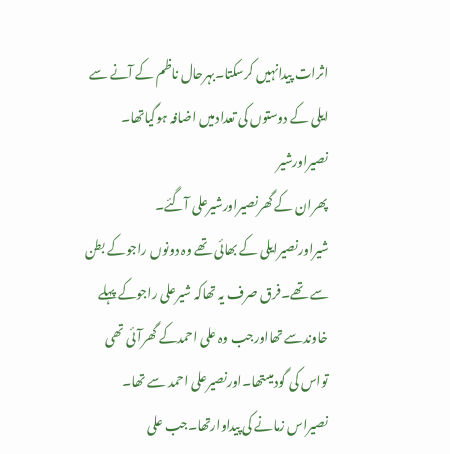اثرات پیدانہیں کرسکتا۔بہرحال ناظم کے آنے سے ایلی کے دوستوں کی تعدادمیں اضافہ ہوگیاتھا۔
نصیراورشیر
پھران کے گھرنصیراورشیرعلی آگئے۔
شیراورنصیرایلی کے بھائی تھے وہ دونوں راجوکے بطن سے تھے۔فرق صرف یہ تھاکہ شیرعلی راجوکے پہلے خاوندسے تھااورجب وہ علی احمدکے گھرآئی تھی تواس کی گودمیںتھا۔اورنصیرعلی احمد سے تھا۔
نصیراس زمانے کی پیداوارتھا۔جب علی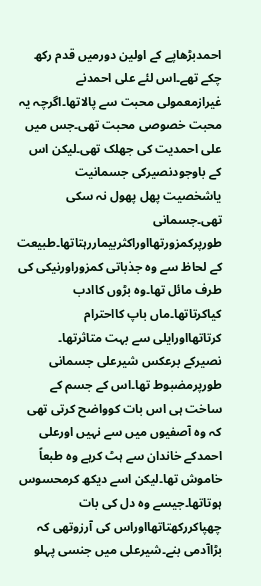احمدبڑھاپے کے اولین دورمیں قدم رکھ چکے تھے۔اس لئے علی احمدنے غیرازمعمولی محبت سے پالاتھا۔اگرچہ یہ محبت خصوصی محبت تھی۔جس میں علی احمدیت کی جھلک تھی۔لیکن اس کے باوجودنصیرکی جسمانیت یاشخصیت پھل پھول نہ سکی تھی۔جسمانی طورپرکمزورتھااوراکثربیماررہتاتھا۔طبیعت کے لحاظ سے وہ جذباتی کمزوراورنیکی کی طرف مائل تھا۔وہ بڑوں کاادب کیاکرتاتھا۔ماں باپ کااحترام کرتاتھااورایلی سے بہت متاثرتھا۔
نصیرکے برعکس شیرعلی جسمانی طورپرمضبوط تھا۔اس کے جسم کے ساخت ہی اس بات کوواضح کرتی تھی کہ وہ آصفیوں میں سے نہیں اورعلی احمدکے خاندان سے ہٹ کرہے وہ طبعاً خاموش تھا۔لیکن اسے دیکھ کرمحسوس ہوتاتھا۔جیسے وہ دل کی بات چھپاکررکھتاتھااوراس کی آرزوتھی کہ بڑاآدمی بنے۔شیرعلی میں جنسی پہلو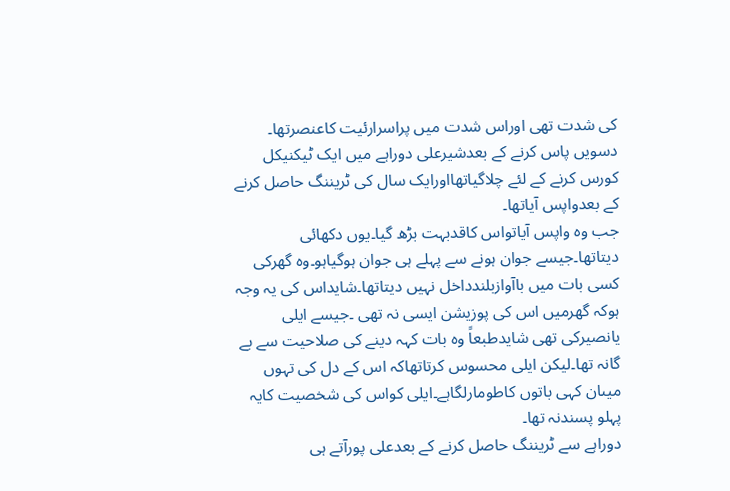کی شدت تھی اوراس شدت میں پراسرارئیت کاعنصرتھا۔
دسویں پاس کرنے کے بعدشیرعلی دوراہے میں ایک ٹیکنیکل کورس کرنے کے لئے چلاگیاتھااورایک سال کی ٹریننگ حاصل کرنے کے بعدواپس آیاتھا۔
جب وہ واپس آیاتواس کاقدبہت بڑھ گیا۔یوں دکھائی دیتاتھا۔جیسے جوان ہونے سے پہلے ہی جوان ہوگیاہو۔وہ گھرکی کسی بات میں باآوازبلندداخل نہیں دیتاتھا۔شایداس کی یہ وجہ ہوکہ گھرمیں اس کی پوزیشن ایسی نہ تھی ۔جیسے ایلی یانصیرکی تھی شایدطبعاً وہ بات کہہ دینے کی صلاحیت سے بے گانہ تھا۔لیکن ایلی محسوس کرتاتھاکہ اس کے دل کی تہوں میںان کہی باتوں کاطومارلگاہے۔ایلی کواس کی شخصیت کایہ پہلو پسندنہ تھا۔
دوراہے سے ٹریننگ حاصل کرنے کے بعدعلی پورآتے ہی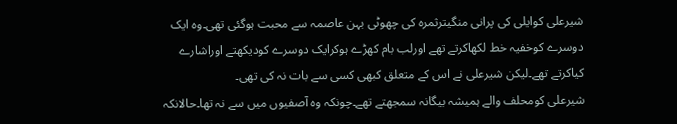شیرعلی کوایلی کی پرانی منگیترثمرہ کی چھوٹی بہن عاصمہ سے محبت ہوگئی تھی۔وہ ایک دوسرے کوخفیہ خط لکھاکرتے تھے اورلب بام کھڑے ہوکرایک دوسرے کودیکھتے اوراشارے کیاکرتے تھے۔لیکن شیرعلی نے اس کے متعلق کبھی کسی سے بات نہ کی تھی۔
شیرعلی کومحلف والے ہمیشہ بیگانہ سمجھتے تھے۔چونکہ وہ آصفیوں میں سے نہ تھا۔حالانکہ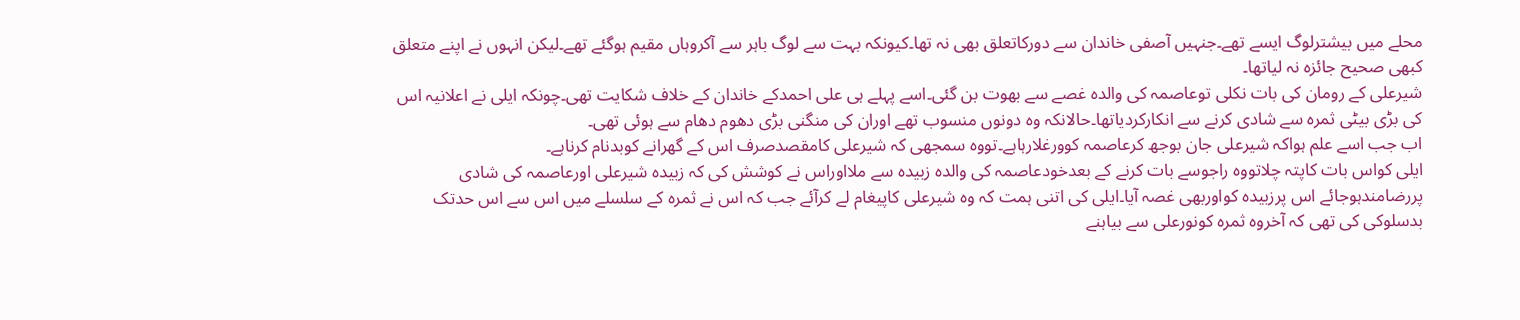محلے میں بیشترلوگ ایسے تھے۔جنہیں آصفی خاندان سے دورکاتعلق بھی نہ تھا۔کیونکہ بہت سے لوگ باہر سے آکروہاں مقیم ہوگئے تھے۔لیکن انہوں نے اپنے متعلق کبھی صحیح جائزہ نہ لیاتھا۔
شیرعلی کے رومان کی بات نکلی توعاصمہ کی والدہ غصے سے بھوت بن گئی۔اسے پہلے ہی علی احمدکے خاندان کے خلاف شکایت تھی۔چونکہ ایلی نے اعلانیہ اس کی بڑی بیٹی ثمرہ سے شادی کرنے سے انکارکردیاتھا۔حالانکہ وہ دونوں منسوب تھے اوران کی منگنی بڑی دھوم دھام سے ہوئی تھی۔
اب جب اسے علم ہواکہ شیرعلی جان بوجھ کرعاصمہ کوورغلارہاہے۔تووہ سمجھی کہ شیرعلی کامقصدصرف اس کے گھرانے کوبدنام کرناہے۔
ایلی کواس بات کاپتہ چلاتووہ راجوسے بات کرنے کے بعدخودعاصمہ کی والدہ زبیدہ سے ملااوراس نے کوشش کی کہ زبیدہ شیرعلی اورعاصمہ کی شادی پررضامندہوجائے اس پرزبیدہ کواوربھی غصہ آیا۔ایلی کی اتنی ہمت کہ وہ شیرعلی کاپیغام لے کرآئے جب کہ اس نے ثمرہ کے سلسلے میں اس سے اس حدتک بدسلوکی کی تھی کہ آخروہ ثمرہ کونورعلی سے بیاہنے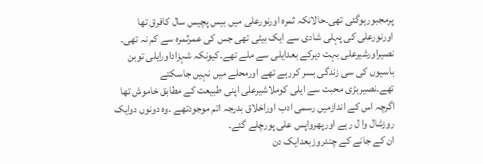پرمجبورہوگئی تھی۔حالانکہ ثمرہ اورنورعلی میں بیس پچیس سال کافرق تھا اورنورعلی کی پہلی شادی سے ایک بیٹی تھی جس کی عمرثمرہ سے کم نہ تھی۔
نصیراورشیرعلی بہت دیرکے بعدایلی سے ملے تھے۔کیونکہ شہزاداورایلی توبن باسیوں کی سی زندگی بسر کررہے تھے اورمحلے میں نہیں جاسکتے تھے۔نصیربڑی محبت سے ایلی کوملاشیرعلی اپنی طبیعت کے مطابق خاموش تھا
اگرچہ اس کے اندازمیں رسمی ادب اوراخلاق بدرجہ اتم موجودتھے ۔وہ دونوں دوایک روزشال وا ل رہے اورپھرواپس علی پورچلے گئے۔
ان کے جانے کے چندروزبعدایک دن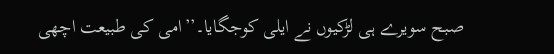صبح سویرے ہی لڑکیوں نے ایلی کوجگایا۔’’امی کی طبیعت اچھی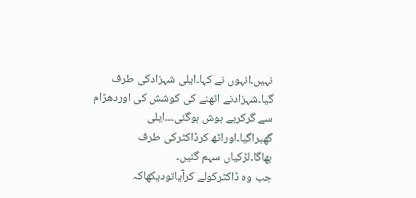نہیں۔انہوں نے کہا۔ایلی شہزادکی طرف گیا۔شہزادنے اٹھنے کی کوشش کی اوردھڑام سے گرکربے ہوش ہوگئی۔۔۔ایلی گھبراگیا۔اوراٹھ کرڈاکٹرکی طرف بھاگا۔لڑکیاں سہم گئیں۔
جب وہ ڈاکٹرکولے کرآیاتودیکھاکہ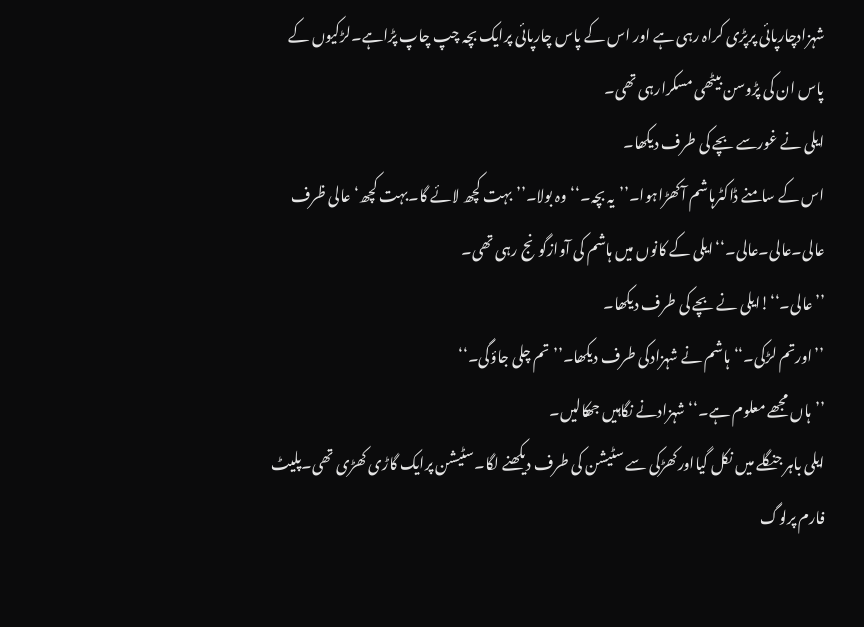شہزادچارپائی پرپڑی کراہ رہی ہے اور اس کے پاس چارپائی پرایک بچہ چپ چاپ پڑاہے۔لڑکیوں کے پاس ان کی پڑوسن بیٹھی مسکرارہی تھی۔
ایلی نے غورسے بچے کی طرف دیکھا۔
اس کے سامنے ڈاکٹرہاشم آکھڑاہوا۔’’یہ بچہ۔‘‘وہ بولا۔’’بہت کچھ لائے گا۔بہت کچھ‘عالی ظرف عالی۔عالی۔عالی۔‘‘ایلی کے کانوں میں ہاشم کی آوازگونج رہی تھی۔
’’عالی۔‘‘!ایلی نے بچے کی طرف دیکھا۔
’’اورتم لڑکی۔‘‘ہاشم نے شہزادکی طرف دیکھا۔’’تم چلی جاؤگی۔‘‘
’’ہاں مجھے معلوم ہے۔‘‘شہزادنے نگاہیں جھکالیں۔
ایلی باہر جنگلے میں نکل گیااورکھڑکی سے سٹیشن کی طرف دیکھنے لگا۔سٹیشن پرایک گاڑی کھڑی تھی۔پلیٹ فارم پرلوگ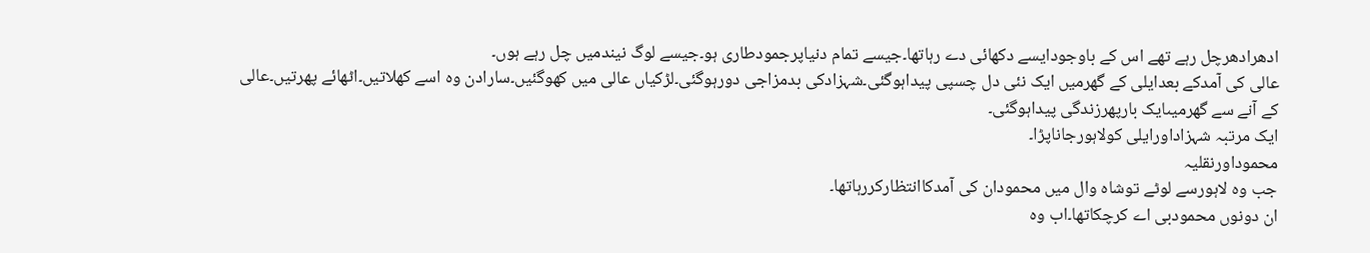ادھرادھرچل رہے تھے اس کے باوجودایسے دکھائی دے رہاتھا۔جیسے تمام دنیاپرجمودطاری ہو۔جیسے لوگ نیندمیں چل رہے ہوں۔
عالی کی آمدکے بعدایلی کے گھرمیں ایک نئی دل چسپی پیداہوگئی۔شہزادکی بدمزاجی دورہوگئی۔لڑکیاں عالی میں کھوگئیں۔سارادن وہ اسے کھلاتیں۔اٹھائے پھرتیں۔عالی کے آنے سے گھرمیںایک بارپھرزندگی پیداہوگئی۔
ایک مرتبہ شہزاداورایلی کولاہورجاناپڑا۔
محموداورنقلیہ
جب وہ لاہورسے لوٹے توشاہ وال میں محمودان کی آمدکاانتظارکررہاتھا۔
ان دونوں محمودبی اے کرچکاتھا۔اب وہ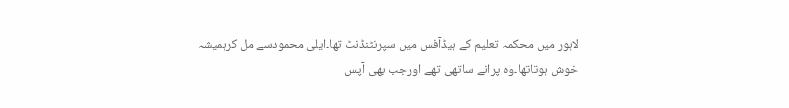لاہور میں محکمہ تعلیم کے ہیڈآفس میں سپرنٹنڈنٹ تھا۔ایلی محمودسے مل کرہمیشہ خوش ہوتاتھا۔وہ پرانے ساتھی تھے اورجب بھی آپس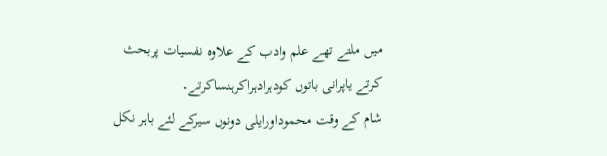میں ملتے تھے علم وادب کے علاوہ نفسیات پربحث کرتے یاپرانی باتوں کودہرادہراکرہنساکرتے۔
شام کے وقت محموداورایلی دونوں سیرکے لئے باہر نکل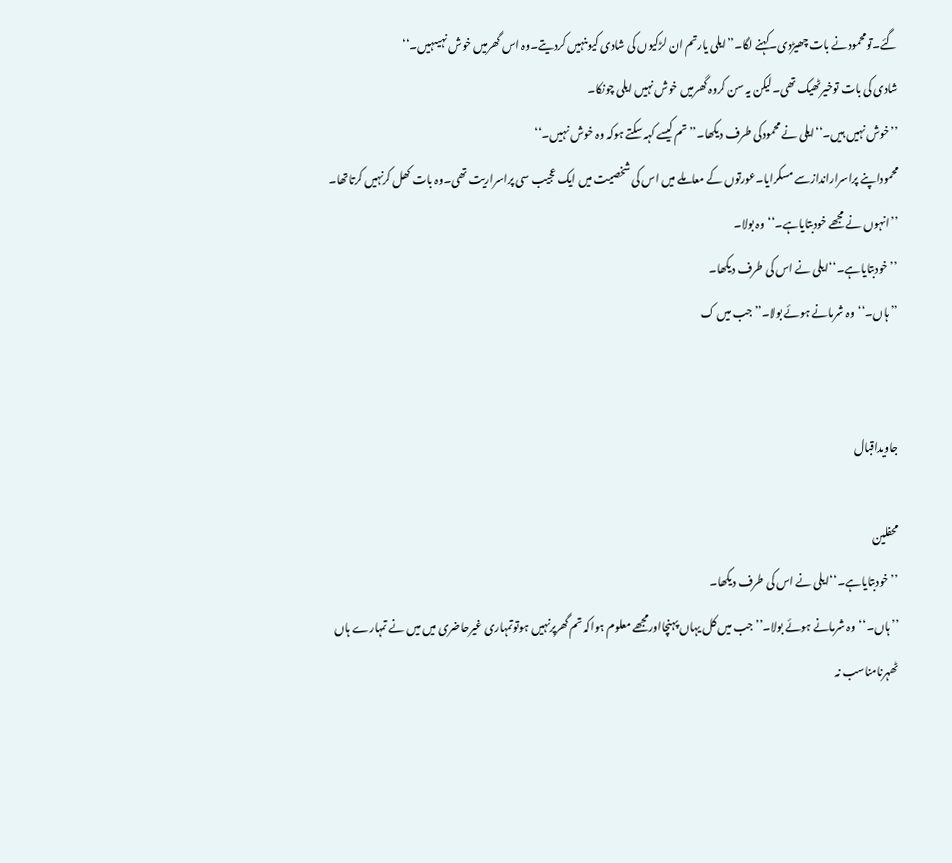گئے۔تومحمودنے بات چھیڑدی۔کہنے لگا۔’’ایلی یارتم ان لڑکیوں کی شادی کیوںنہیں کردیتے۔وہ اس گھرمیں خوش نہیںہیں۔‘‘
شادی کی بات توخیرٹھیک تھی۔لیکن یہ سن کروہ گھرمیں خوش نہیں ایلی چونکا۔
’’خوش نہیں ہیں۔‘‘ایلی نے محمودکی طرف دیکھا۔’’تم کیسے کہہ سکتے ہوکہ وہ خوش نہیں۔‘‘
محموداپنے پراسراراندازسے مسکرایا۔عورتوں کے معاملے میں اس کی شخصیت میں ایک عجیب سی پراسراریت تھی۔وہ بات کھل کرنہیں کرتاتھا۔
’’انہوں نے مجھے خودبتایاہے۔‘‘وہ بولا۔
’’خودبتایاہے۔‘‘ایلی نے اس کی طرف دیکھا۔
’’ہاں۔‘‘وہ شرمانے ہوئے بولا۔’’جب میں ک


جاویداقبال

محفلین
’’خودبتایاہے۔‘‘ایلی نے اس کی طرف دیکھا۔
’’ہاں۔‘‘وہ شرمانے ہوئے بولا۔’’جب میں کل یہاں پہنچااورمجھے معلوم ہواکہ تم گھرپرنہیں ہوتوتمہاری غیرحاضری میں میں نے تمہارے ہاں ٹھہرنامناسب نہ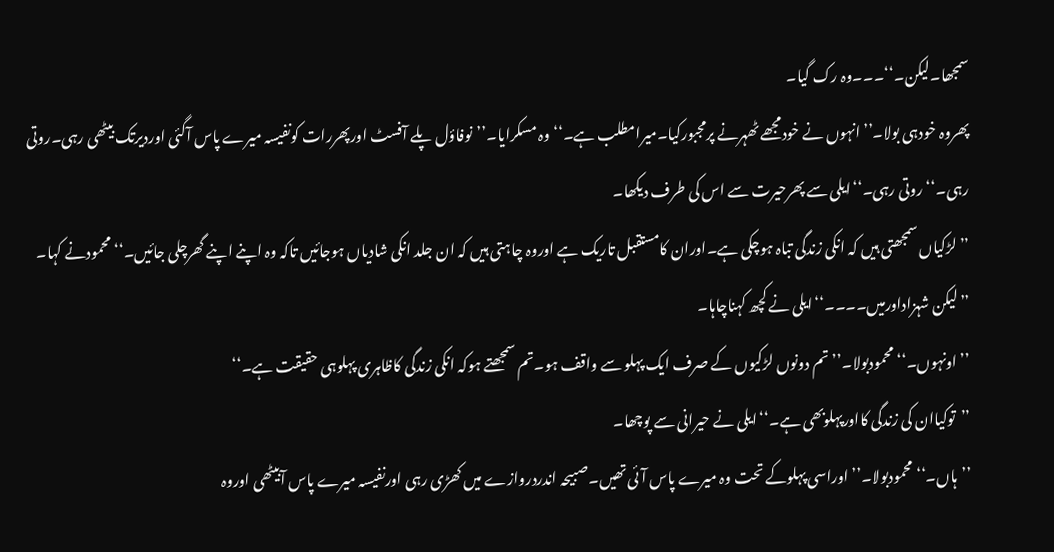سمجھا۔لیکن۔‘‘۔۔۔وہ رک گیا۔
پھروہ خودہی بولا۔’’انہوں نے خودمجھے ٹھہرنے پرمجبورکیا۔میرامطلب ہے۔‘‘وہ مسکرایا۔’’نوفاؤل پلے آفسٹ اورپھررات کونفیسہ میرے پاس آگئی اوردیرتک بیٹھی رہی۔روتی رہی۔‘‘روتی رہی۔‘‘ایلی سے پھرحیرت سے اس کی طرف دیکھا۔
’’لڑکیاں سمجھتی ہیں کہ انکی زندگی تباہ ہوچکی ہے۔اوران کامستقبل تاریک ہے اوروہ چاہتی ہیں کہ ان جلد انکی شادیاں ہوجائیں تاکہ وہ اپنے اپنے گھرچلی جائیں۔‘‘محمودنے کہا۔
’’لیکن شہزاداورمیں۔۔۔۔‘‘ایلی نے کچھ کہناچاہا۔
’’اونہوں۔‘‘محمودبولا۔’’تم دونوں لڑکیوں کے صرف ایک پہلو سے واقف ہو۔تم سمجھتے ہوکہ انکی زندگی کاظاہری پہلوہی حقیقت ہے۔‘‘
’’توکیاان کی زندگی کااورپہلوبھی ہے۔‘‘ایلی نے حیرانی سے پوچھا۔
’’ہاں۔‘‘محمودبولا۔’’اوراسی پہلوکے تحت وہ میرے پاس آئی تھیں۔صبیحہ اندردروازے میں کھڑی رہی اورنفیسہ میرے پاس آبیٹھی اوروہ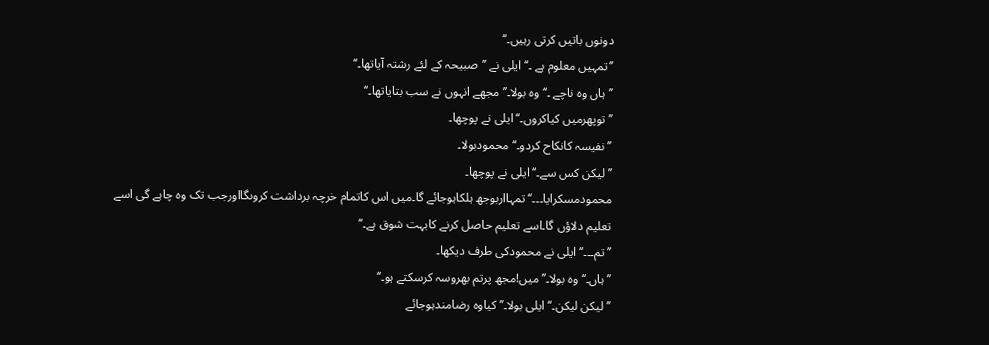دونوں باتیں کرتی رہیں۔‘‘
’’تمہیں معلوم ہے ۔‘‘ایلی نے ’’صبیحہ کے لئے رشتہ آیاتھا۔‘‘
’’ہاں وہ ناچے ۔‘‘وہ بولا۔’’مجھے انہوں نے سب بتایاتھا۔‘‘
’’توپھرمیں کیاکروں۔‘‘ایلی نے پوچھا۔
’’نفیسہ کانکاح کردو۔‘‘محمودبولا۔
’’لیکن کس سے۔‘‘ایلی نے پوچھا۔
محمودمسکرایا۔۔۔‘‘تمہااربوجھ ہلکاہوجائے گا۔میں اس کاتمام خرچہ برداشت کروںگااورجب تک وہ چاہے گی اسے تعلیم دلاؤں گا۔اسے تعلیم حاصل کرنے کابہت شوق ہے۔‘‘
’’تم۔۔۔‘‘ایلی نے محمودکی طرف دیکھا۔
’’ہاں۔‘‘وہ بولا۔’’میں!مجھ پرتم بھروسہ کرسکتے ہو۔‘‘
’’لیکن لیکن۔‘‘ایلی بولا۔’’کیاوہ رضامندہوجائے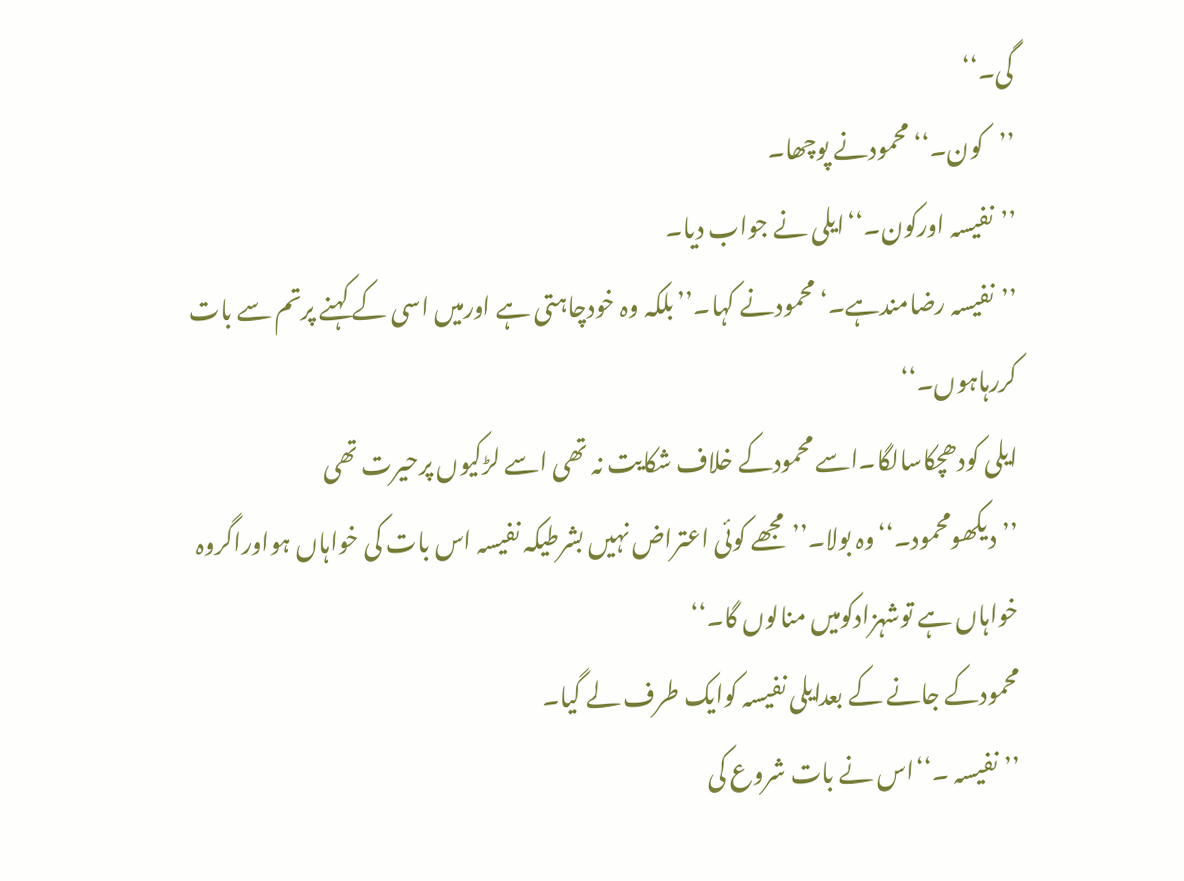گی۔‘‘
’’کون۔‘‘محمودنے پوچھا۔
’’نفیسہ اورکون۔‘‘ایلی نے جواب دیا۔
’’نفیسہ رضامندہے۔‘محمودنے کہا۔’’بلکہ وہ خودچاہتی ہے اورمیں اسی کے کہنے پرتم سے بات کررہاہوں۔‘‘
ایلی کودھچکاسالگا۔اسے محمودکے خلاف شکایت نہ تھی اسے لڑکیوں پرحیرت تھی ’’دیکھومحمود۔‘‘وہ بولا۔’’مجھے کوئی اعتراض نہیں بشرطیکہ نفیسہ اس بات کی خواہاں ہواوراگروہ خواہاں ہے توشہزادکومیں منالوں گا۔‘‘
محمودکے جانے کے بعدایلی نفیسہ کوایک طرف لے گیا۔
’’نفیسہ ۔‘‘اس نے بات شروع کی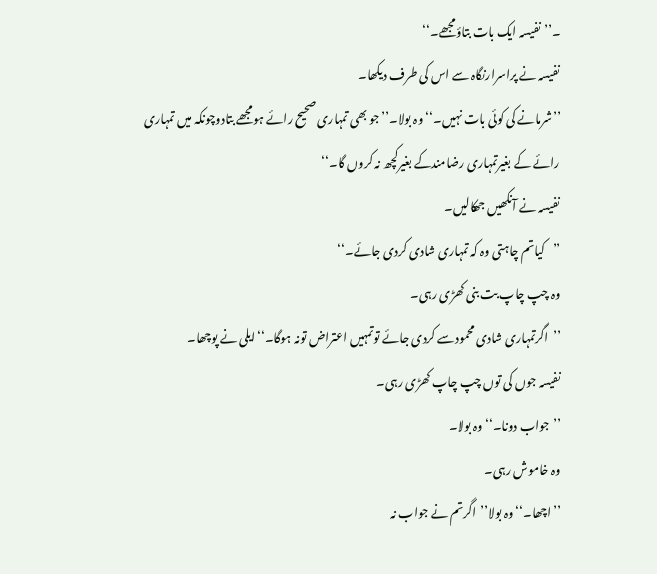۔’’نفیسہ ایک بات بتاؤمجھے۔‘‘
نفیسہ نے پراسرارنگاہ سے اس کی طرف دیکھا۔
’’شرمانے کی کوئی بات نہیں۔‘‘وہ بولا۔’’جو بھی تمہاری صحیح رائے ہومجھے بتادوچونکہ میں تمہاری رائے کے بغیرتمہاری رضامندکے بغیرکچھ نہ کروں گا۔‘‘
نفیسہ نے آنکھیں جھکالیں۔
’’کیاتم چاہتی وہ کہ تمہاری شادی کردی جائے۔‘‘
وہ چپ چاپ بت بنی کھڑی رہی۔
’’اگرتمہاری شادی محمودسے کردی جائے توتمہیں اعتراض تونہ ہوگا۔‘‘ایلی نے پوچھا۔
نفیسہ جوں کی توں چپ چاپ کھڑی رہی۔
’’جواب دونا۔‘‘وہ بولا۔
وہ خاموش رہی۔
’’اچھا۔‘‘وہ بولا’’اگرتم نے جواب نہ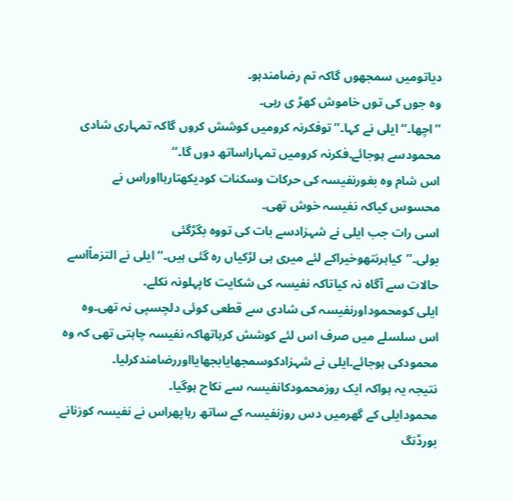دیاتومیں سمجھوں گاکہ تم رضامندہو۔
وہ جوں کی توں خاموش کھڑ ی رہی۔
’’اچھا۔‘‘ایلی نے کہا۔’’توفکرنہ کرومیں کوشش کروں گاکہ تمہاری شادی محمودسے ہوجائے۔فکرنہ کرومیں تمہاراساتھ دوں گا۔‘‘
اس شام وہ بغورنفیسہ کی حرکات وسکنات کودیکھتارہااوراس نے محسوس کیاکہ نفیسہ خوش تھی۔
اسی رات جب ایلی نے شہزادسے بات کی تووہ بگڑگئی بولی۔’’کیاہرنتھوخیراکے لئے میری ہی لڑکیاں رہ گئی ہیں۔‘‘ایلی نے التزماًاسے حالات سے آگاہ نہ کیاتاکہ نفیسہ کی شکایت کاپہلونہ نکلے۔
ایلی کومحموداورنفیسہ کی شادی سے قطعی کوئی دلچسپی نہ تھی۔وہ اس سلسلے میں صرف اس لئے کوشش کرہاتھاکہ نفیسہ چاہتی تھی کہ وہ محمودکی ہوجائے۔ایلی نے شہزادکوسمجھایابجھایااوررضامندکرلیا۔
نتیجہ یہ ہواکہ ایک روزمحمودکانفیسہ سے نکاح ہوگیا۔
محمودایلی کے گھرمیں دس روزنفیسہ کے ساتھ رہاپھراس نے نفیسہ کوزنانے بورڈنگ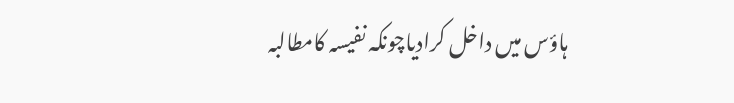ہاؤس میں داخل کرادیاچونکہ نفیسہ کامطالبہ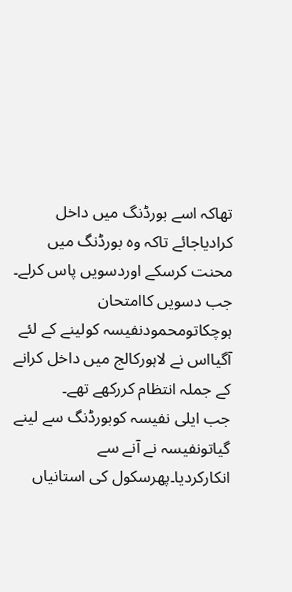تھاکہ اسے بورڈنگ میں داخل کرادیاجائے تاکہ وہ بورڈنگ میں محنت کرسکے اوردسویں پاس کرلے۔
جب دسویں کاامتحان ہوچکاتومحمودنفیسہ کولینے کے لئے آگیااس نے لاہورکالج میں داخل کرانے کے جملہ انتظام کررکھے تھے۔
جب ایلی نفیسہ کوبورڈنگ سے لینے گیاتونفیسہ نے آنے سے انکارکردیا۔پھرسکول کی استانیاں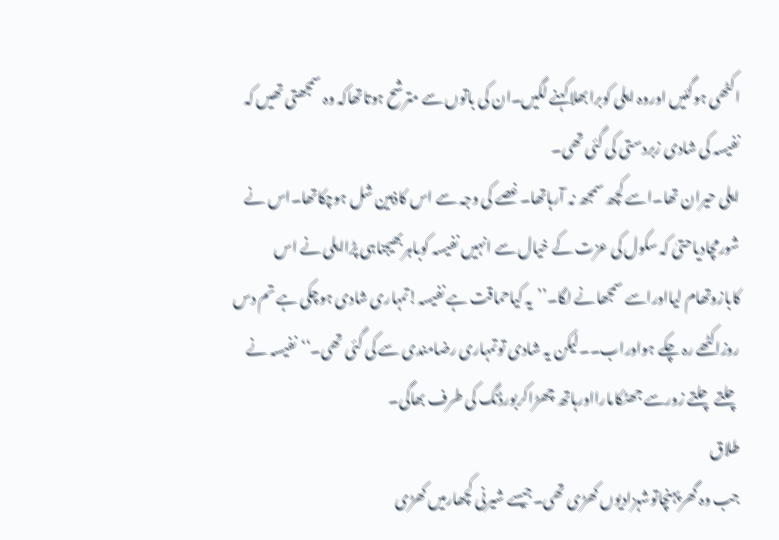اکٹھی ہوگئیں اوروہ ایلی کوبرابھلاکہنے لگیں۔ان کی باتوں سے مترشح ہوتاتھاکہ وہ سمجھتی تھیں کہ نفیسہ کی شادی زبردستی کی گئی تھی۔
ایلی حیران تھا۔اسے کچھ سمجھ نہ آرہاتھا۔غصے کی وجہ سے اس کاذہین شل ہوچکاتھا۔اس نے شورمچادیاحتیٰ کہ سکول کی عزت کے خیال سے انہیں نفیسہ کوباہربھیجناہی پڑاایلی نے اس کابازوتھام لیااوراسے سمجھانے لگا۔’’یہ کیاحماقت ہے نفیسہ!تمہاری شادی ہوچکی ہے تم دس روزاکٹھے رہ چکے ہواوراب۔۔لیکن یہ شادی توتمہاری رضامندی سے کی گئی تھی۔‘‘نفیسہ نے چلتے چلتے زورسے جھٹکامارااورہاتھ چھڑاکربورڈنگ کی طرف بھاگی۔
طلاق
جب وہ گھرپہنچاتوشہزادیوں کھڑی تھی۔جیسے شیرنی کچھارمیں کھڑی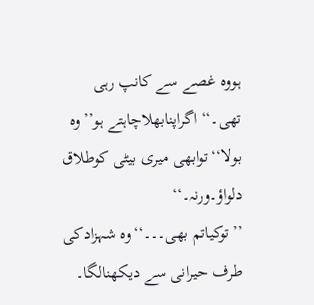ہووہ غصے سے کانپ رہی تھی۔‘‘اگراپنابھلاچاہتے ہو’’وہ بولا‘‘توابھی میری بیٹی کوطلاق دلواؤ۔ورنہ۔‘‘
’’توکیاتم بھی۔۔۔‘‘وہ شہزادکی طرف حیرانی سے دیکھنالگا۔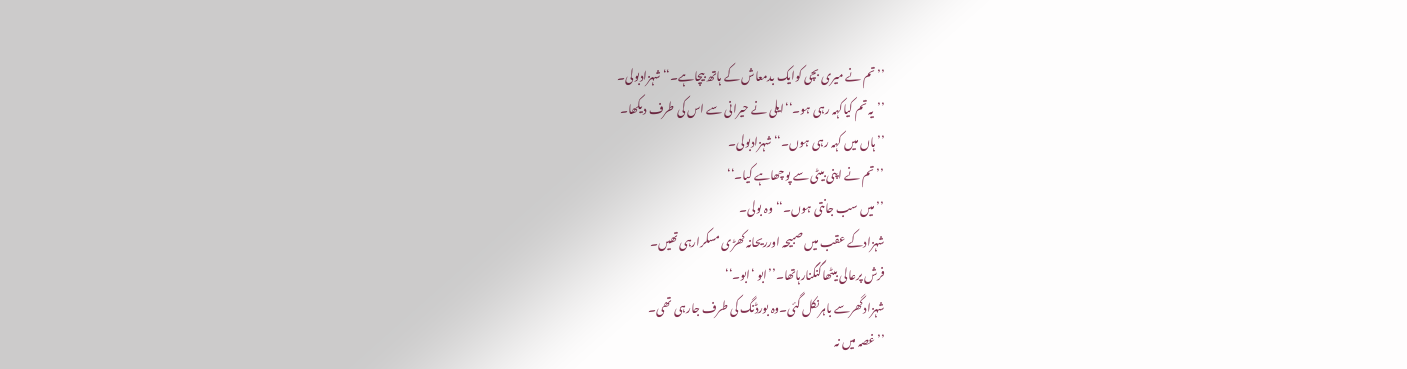’’تم نے میری بچی کوایک بدمعاش کے ہاتھ بیچاہے۔‘‘شہزادبولی۔
’’یہ تم کیاکہہ رہی ہو۔‘‘ایلی نے حیرانی سے اس کی طرف دیکھا۔
’’ہاں میں کہہ رہی ہوں۔‘‘شہزادبولی۔
’’تم نے اپنی بیٹی سے پوچھاہے کیا۔‘‘
’’میں سب جانتی ہوں۔‘‘وہ بولی۔
شہزادکے عقب میں صبیحہ اورریحانہ کھڑی مسکرارہی تھیں۔
فرش پرعالی بیٹھاگنگنارہاتھا۔’’ابو ‘ابو۔‘‘
شہزادگھرسے باہرنکل گئی۔وہ بورڈنگ کی طرف جارہی تھی۔
’’غصہ میں نہ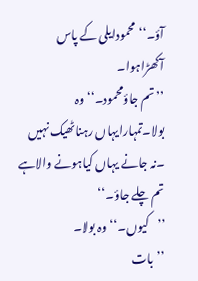آؤ۔‘‘محمودایلی کے پاس آکھڑاہوا۔
’’تم جاؤمحمود۔‘‘وہ بولا۔تمہارایہاں رہناٹھیک نہیں ۔نہ جانے یہاں کیاہونے والاہے تم چلے جاؤ۔‘‘
’’کیوں۔‘‘ وہ بولا۔
’’بات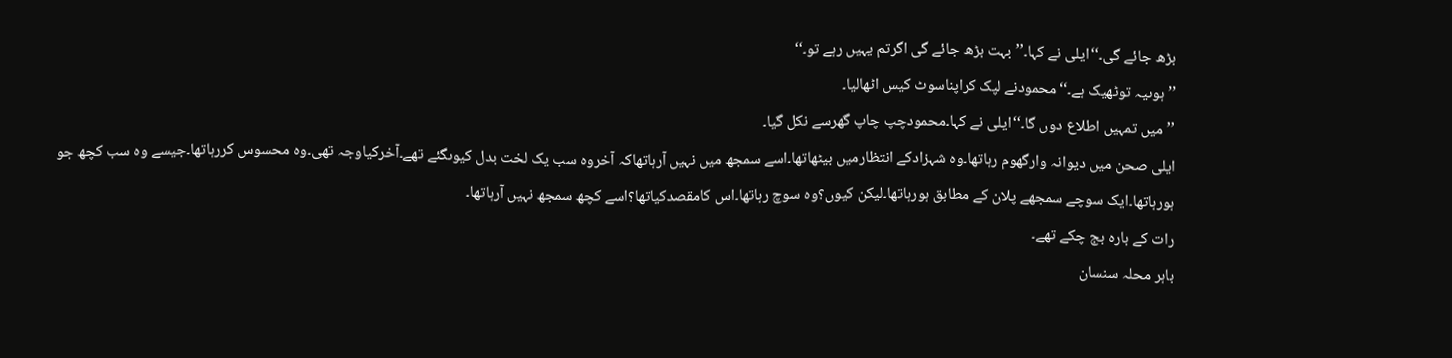بڑھ جائے گی۔‘‘ایلی نے کہا۔’’بہت بڑھ جائے گی اگرتم یہیں رہے تو۔‘‘
’’ہوںیہ توٹھیک ہے۔‘‘محمودنے لپک کراپناسوٹ کیس اٹھالیا۔
’’میں تمہیں اطلاع دوں گا۔‘‘ایلی نے کہا۔محمودچپ چاپ گھرسے نکل گیا۔
ایلی صحن میں دیوانہ وارگھوم رہاتھا۔وہ شہزادکے انتظارمیں بیٹھاتھا۔اسے سمجھ میں نہیں آرہاتھاکہ آخروہ سب یک لخت بدل کیوںگئے تھے۔آخرکیاوجہ تھی۔وہ محسوس کررہاتھا۔جیسے وہ سب کچھ جو ہورہاتھا۔ایک سوچے سمجھے پلان کے مطابق ہورہاتھا۔لیکن کیوں؟وہ سوچ رہاتھا۔اس کامقصدکیاتھا؟اسے کچھ سمجھ نہیں آرہاتھا۔
رات کے بارہ بج چکے تھے۔
باہر محلہ سنسان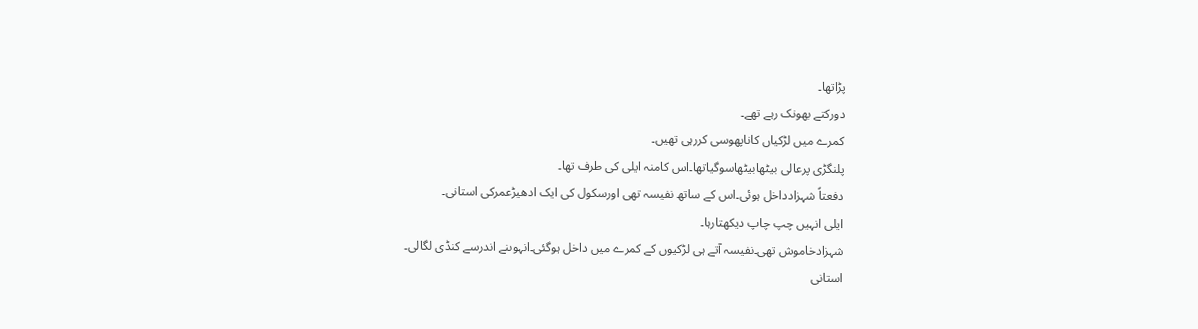پڑاتھا۔
دورکتے بھونک رہے تھے۔
کمرے میں لڑکیاں کاناپھوسی کررہی تھیں۔
پلنگڑی پرعالی بیٹھابیٹھاسوگیاتھا۔اس کامنہ ایلی کی طرف تھا۔
دفعتاً شہزادداخل ہوئی۔اس کے ساتھ نفیسہ تھی اورسکول کی ایک ادھیڑعمرکی استانی۔
ایلی انہیں چپ چاپ دیکھتارہا۔
شہزادخاموش تھی۔نفیسہ آتے ہی لڑکیوں کے کمرے میں داخل ہوگئی۔انہوںنے اندرسے کنڈی لگالی۔
استانی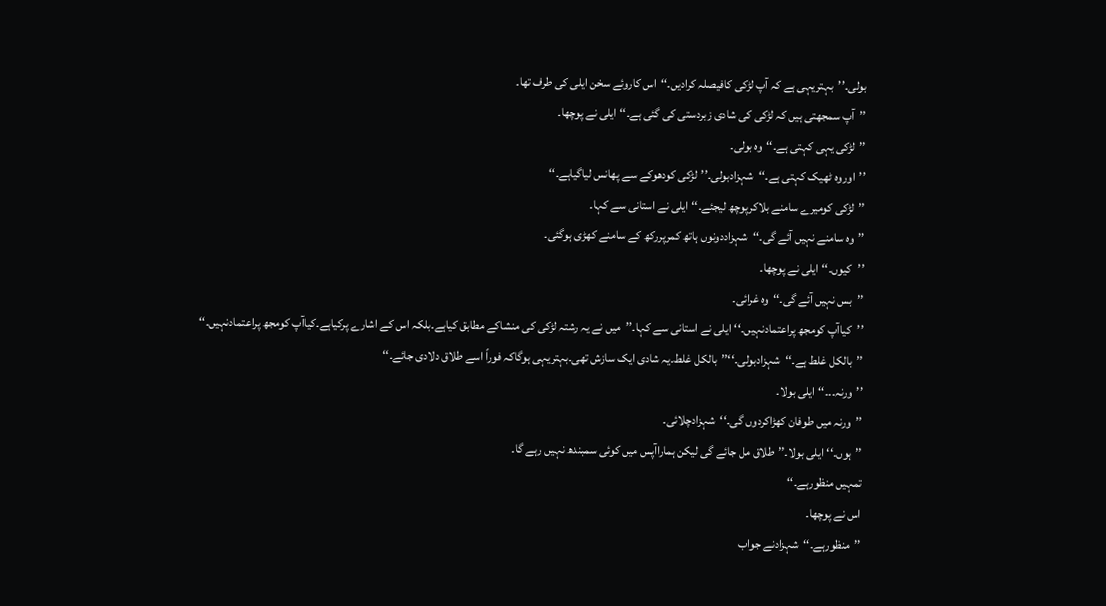بولی۔’’بہتریہی ہے کہ آپ لڑکی کافیصلہ کرادیں۔‘‘اس کاروئے سخن ایلی کی طرف تھا۔
’’آپ سمجھتی ہیں کہ لڑکی کی شادی زبردستی کی گئی ہے۔‘‘ایلی نے پوچھا۔
’’لڑکی یہی کہتی ہے۔‘‘وہ بولی۔
’’اوروہ ٹھیک کہتی ہے۔‘‘شہزادبولی۔’’لڑکی کودھوکے سے پھانس لیاگیاہے۔‘‘
’’لڑکی کومیرے سامنے بلاکرپوچھ لیجئے۔‘‘ایلی نے استانی سے کہا۔
’’وہ سامنے نہیں آئے گی۔‘‘شہزاددونوں ہاتھ کمرپررکھ کے سامنے کھڑی ہوگئی۔
’’کیوں۔‘‘ایلی نے پوچھا۔
’’بس نہیں آئے گی۔‘‘وہ غرائی۔
’’کیاآپ کومجھ پراعتمادنہیں۔‘‘ایلی نے استانی سے کہا۔’’میں نے یہ رشتہ لڑکی کی منشاکے مطابق کیاہے۔بلکہ اس کے اشارے پرکیاہے۔کیاآپ کومجھ پراعتمادنہیں۔‘‘
’’بالکل غلط ہے۔‘‘شہزادبولی۔‘‘’’بالکل غلط۔یہ شادی ایک سازش تھی۔بہتریہی ہوگاکہ فوراً اسے طلاق دلادی جائے۔‘‘
’’ورنہ۔۔۔‘‘ایلی بولا۔
’’ورنہ میں طوفان کھڑاکردوں گی۔‘‘شہزادچلائی۔
’’ہوں۔‘‘ایلی بولا۔’’طلاق مل جائے گی لیکن ہماراآپس میں کوئی سمبندھ نہیں رہے گا۔
تمہیں منظورہے۔‘‘
اس نے پوچھا۔
’’منظورہے۔‘‘شہزادنے جواب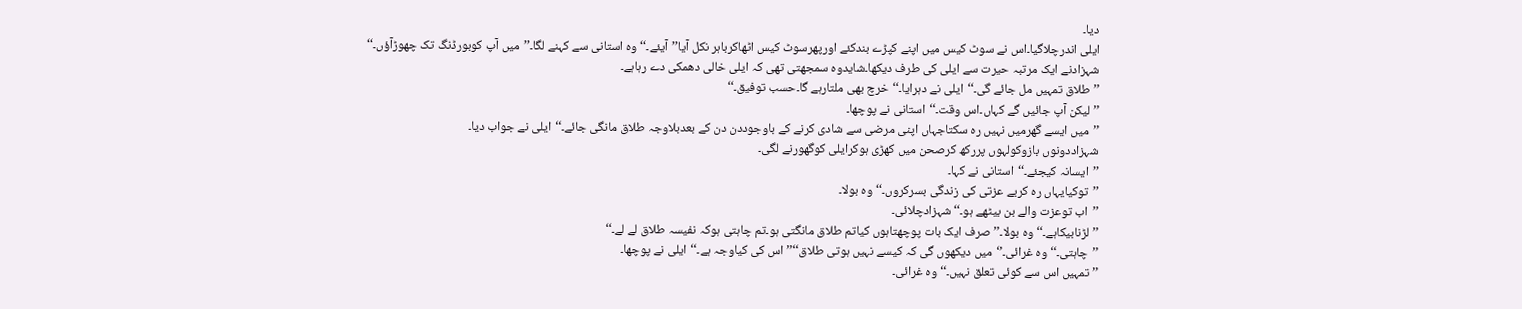دیا۔
ایلی اندرچلاگیا۔اس نے سوٹ کیس میں اپنے کپڑے بندکئے اورپھرسوٹ کیس اٹھاکرباہر نکل آیا’’آیئے۔‘‘وہ استانی سے کہنے لگا۔’’میں آپ کوبورڈنگ تک چھوڑآؤں۔‘‘
شہزادنے ایک مرتبہ حیرت سے ایلی کی طرف دیکھا۔شایدوہ سمجھتی تھی کہ ایلی خالی دھمکی دے رہاہے۔
’’طلاق تمہیں مل جائے گی۔‘‘ایلی نے دہرایا۔‘‘خرچ بھی ملتارہے گا۔حسب توفیق۔‘‘
’’لیکن آپ جائیں گے کہاں۔اس وقت۔‘‘استانی نے پوچھا۔
’’میں ایسے گھرمیں نہیں رہ سکتاجہاں اپنی مرضی سے شادی کرنے کے باوجوددن دن کے بعدبلاوجہ طلاق مانگی جائے۔‘‘ایلی نے جواب دیا۔
شہزاددونوں بازوکولہوں پررکھ کرصحن میں کھڑی ہوکرایلی کوگھورنے لگی۔
’’ایسانہ کیجئے۔‘‘استانی نے کہا۔
’’توکیایہاں رہ کربے عزتی کی زندگی بسرکروں۔‘‘وہ بولا۔
’’اب توعزت والے بن بیٹھے ہو۔‘‘شہزادچلائی۔
’’لڑنابیکاہے۔‘‘وہ بولا۔’’صرف ایک بات پوچھتاہوں کیاتم طلاق مانگتی ہو۔تم چاہتی ہوکہ نفیسہ طلاق لے لے۔‘‘
’’چاہتی۔‘‘وہ غرائی۔’‘میں دیکھوں گی کہ کیسے نہیں ہوتی طلاق‘‘’’اس کی کیاوجہ ہے۔‘‘ایلی نے پوچھا۔
’’تمہیں اس سے کوئی تعلق نہیں۔‘‘وہ غرائی۔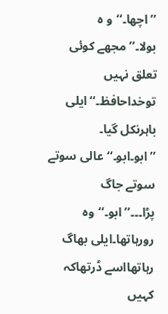’’اچھا۔‘‘و ہ بولا۔’’مجھے کوئی تعلق نہیں توخداحافظ۔‘‘ایلی باہرنکل گیا۔
’’ابو۔ابو۔‘‘عالی سوتے سوتے جاگ پڑا۔۔۔’’ابو۔‘‘وہ رورہاتھا۔ایلی بھاگ رہاتھااسے ڈرتھاکہ کہیں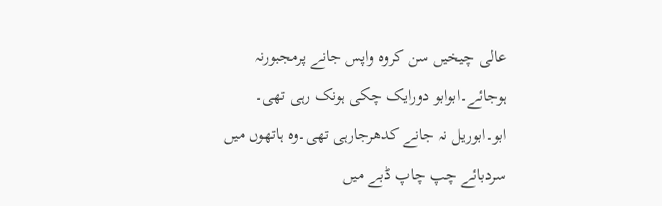عالی چیخیں سن کروہ واپس جانے پرمجبورنہ ہوجائے۔ابوابو دورایک چکی ہونک رہی تھی۔
ابو۔ابوریل نہ جانے کدھرجارہی تھی۔وہ ہاتھوں میں سردبائے چپ چاپ ڈبے میں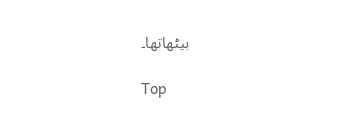بیٹھاتھا۔

Top